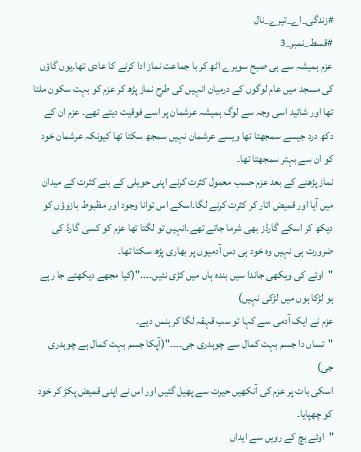#زندگی_اے_تیرے_نال
#قسط_نمبر_3
عزم ہمیشہ سے ہی صبح سویرے اٹھ کر با جماعت نماز ادا کرنے کا عادی تھا۔یوں گاؤں کی مسجد میں عام لوگوں کے درمیان انہیں کی طرح نماز پڑھ کر عزم کو بہت سکون ملتا تھا اور شائید اسی وجہ سے لوگ ہمیشہ عرشمان پر اسے فوقیت دیتے تھے۔ عزم ان کے دکھ درد جیسے سمجھتا تھا ویسے عرشمان نہیں سمجھ سکتا تھا کیونکہ عرشمان خود کو ان سے بہتر سمجھتا تھا۔
نماز پڑھنے کے بعد عزم حسب معمول کثرت کرنے اپنی حویلی کے بنے کثرت کے میدان میں آیا اور قمیض اتار کر کثرت کرنے لگا۔اسکے اس توانا وجود اور مظبوط بازوؤں کو دیکھ کر اسکے گارڈز بھی شرما جاتے تھے۔انہیں تو لگتا تھا عزم کو کسی گارڈ کی ضرورت ہی نہیں وہ خود ہی دس آدمیوں پر بھاری پڑھ سکتا تھا۔
"اوئے کی ویکھی جاندا سیں بندہ ہاں میں کڑی نئیں۔۔۔۔"(کیا مجھے دیکھتے جا رہے ہو لڑکا ہوں میں لڑکی نہیں)
عزم نے ایک آدمی سے کہا تو سب قہقہ لگا کر ہنس دیے۔
"تساں دا جسم بہت کمال سے چوہدری جی۔۔۔۔"(آپکا جسم بہت کمال ہے چوہدری جی)
اسکی بات پر عزم کی آنکھیں حیرت سے پھیل گئیں اور اس نے اپنی قمیض پکڑ کر خود کو چھپایا۔
"اوئے بچ کے رویں سے ایداں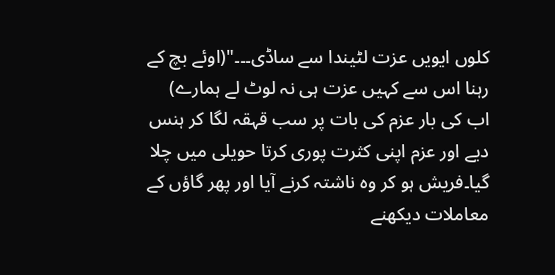کلوں ایویں عزت لٹیندا سے ساڈی۔۔۔"(اوئے بچ کے رہنا اس سے کہیں عزت ہی نہ لوٹ لے ہمارے)
اب کی بار عزم کی بات پر سب قہقہ لگا کر ہنس دیے اور عزم اپنی کثرت پوری کرتا حویلی میں چلا گیا۔فریش ہو کر وہ ناشتہ کرنے آیا اور پھر گاؤں کے معاملات دیکھنے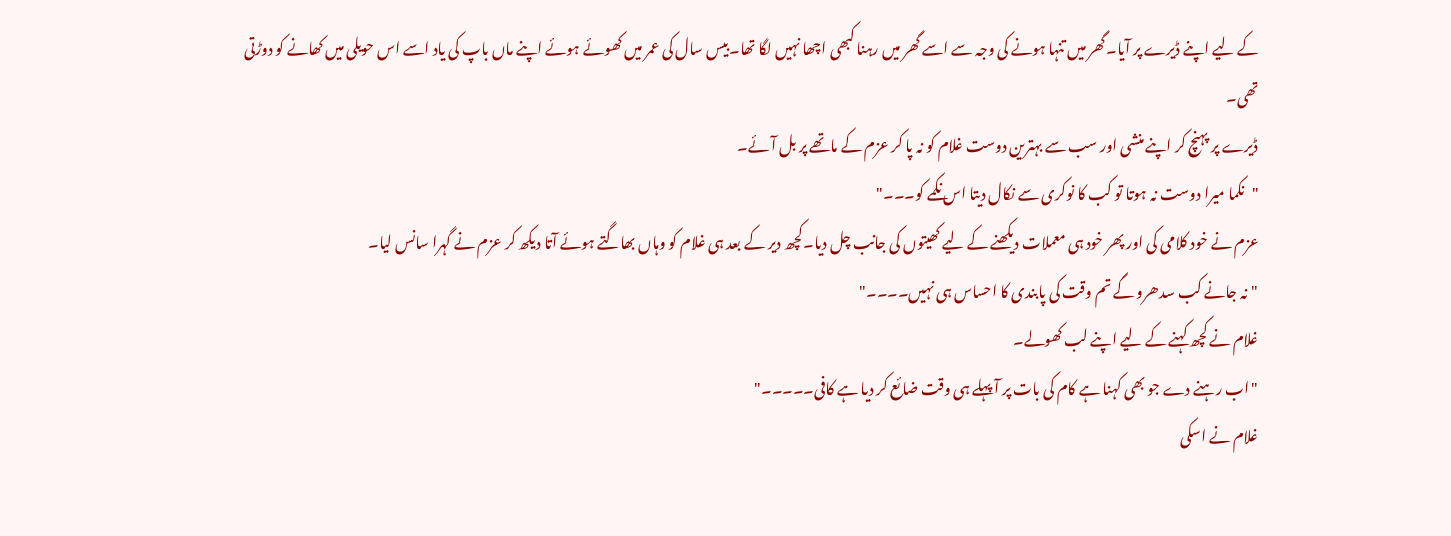کے لیے اپنے ڈیرے پر آیا۔گھر میں تنہا ہونے کی وجہ سے اسے گھر میں رہنا کبھی اچھا نہیں لگا تھا۔بیس سال کی عمر میں کھوئے ہوئے اپنے ماں باپ کی یاد اسے اس حویلی میں کھانے کو دوڑتی تھی۔
ڈیرے پر پہنچ کر اپنے منشی اور سب سے بہترین دوست غلام کو نہ پا کر عزم کے ماتھے پر بل آئے۔
"نکما میرا دوست نہ ہوتا تو کب کا نوکری سے نکال دیتا اس نکمے کو۔۔۔"
عزم نے خود کلامی کی اور پھر خود ہی معملات دیکھنے کے لیے کھیتوں کی جانب چل دیا۔کچھ دیر کے بعد ہی غلام کو وہاں بھاگتے ہوئے آتا دیکھ کر عزم نے گہرا سانس لیا۔
"نہ جانے کب سدھرو گے تم وقت کی پابندی کا احساس ہی نہیں۔۔۔۔"
غلام نے کچھ کہنے کے لیے اپنے لب کھولے۔
"اب رہنے دے جو بھی کہنا ہے کام کی بات پر آ پہلے ہی وقت ضائع کر دیا ہے کافی۔۔۔۔۔"
غلام نے اسکی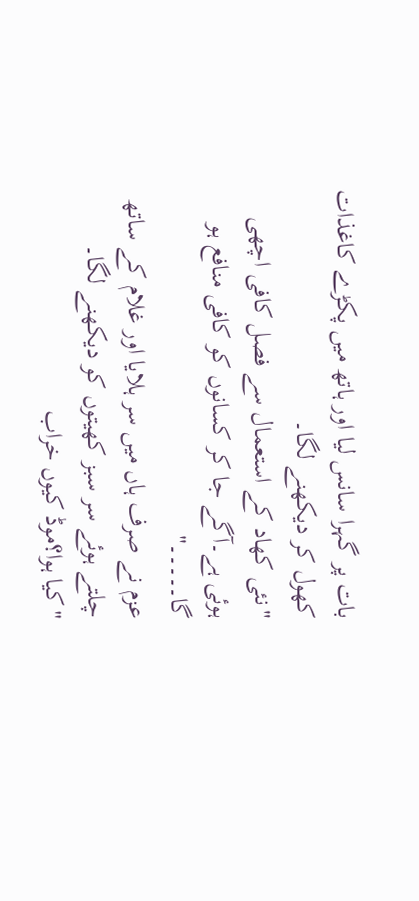بات پر گہرا سانس لیا اور ہاتھ میں پکڑے کاغذات کھول کر دیکھنے لگا۔
"نئی کھاد کے استعمال سے فصل کافی اچھی ہوئی ہے۔آگے جا کر کسانوں کو کافی منافع ہو گا۔۔۔۔۔"
عزم نے صرف ہاں میں سر ہلایا اور غلام کے ساتھ چلتے ہوئے سر سبز کھیتوں کو دیکھنے لگا۔
"کیا ہوا؟موڈ کیوں خراب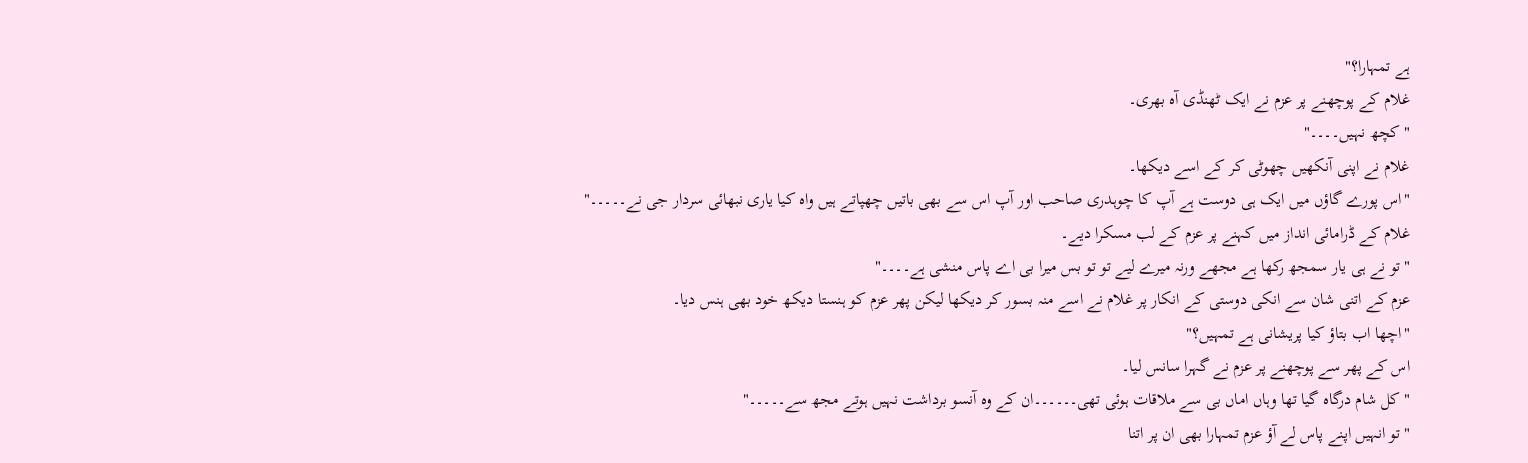ہے تمہارا؟"
غلام کے پوچھنے پر عزم نے ایک ٹھنڈی آہ بھری۔
"کچھ نہیں۔۔۔۔"
غلام نے اپنی آنکھیں چھوٹی کر کے اسے دیکھا۔
"اس پورے گاؤں میں ایک ہی دوست ہے آپ کا چوہدری صاحب اور آپ اس سے بھی باتیں چھپاتے ہیں واہ کیا یاری نبھائی سردار جی نے۔۔۔۔۔"
غلام کے ڈرامائی انداز میں کہنے پر عزم کے لب مسکرا دیے۔
"تو نے ہی یار سمجھ رکھا ہے مجھے ورنہ میرے لیے تو تو بس میرا بی اے پاس منشی ہے۔۔۔۔"
عزم کے اتنی شان سے انکی دوستی کے انکار پر غلام نے اسے منہ بسور کر دیکھا لیکن پھر عزم کو ہنستا دیکھ خود بھی ہنس دیا۔
"اچھا اب بتاؤ کیا پریشانی ہے تمہیں؟"
اس کے پھر سے پوچھنے پر عزم نے گہرا سانس لیا۔
"کل شام درگاہ گیا تھا وہاں اماں بی سے ملاقات ہوئی تھی۔۔۔۔۔۔ان کے وہ آنسو برداشت نہیں ہوتے مجھ سے۔۔۔۔۔"
"تو انہیں اپنے پاس لے آؤ عزم تمہارا بھی ان پر اتنا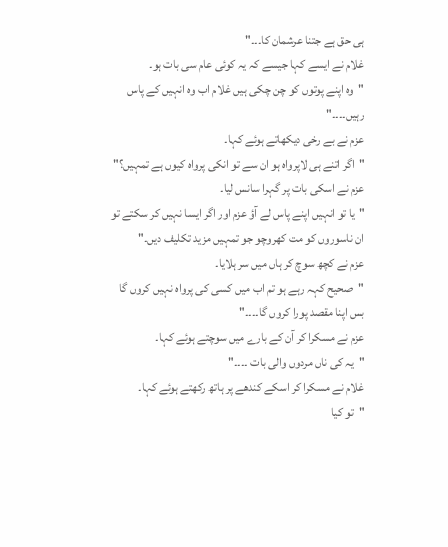ہی حق ہے جتنا عرشمان کا۔۔۔"
غلام نے ایسے کہا جیسے کہ یہ کوئی عام سی بات ہو۔
"وہ اپنے پوتوں کو چن چکی ہیں غلام اب وہ انہیں کے پاس رہیں۔۔۔۔"
عزم نے بے رخی دیکھاتے ہوئے کہا۔
"اگر اتنے ہی لاپرواہ ہو ان سے تو انکی پرواہ کیوں ہے تمہیں؟"
عزم نے اسکی بات پر گہرا سانس لیا۔
"یا تو انہیں اپنے پاس لے آؤ عزم اور اگر ایسا نہیں کر سکتے تو ان ناسوروں کو مت کھروچو جو تمہیں مزید تکلیف دیں۔"
عزم نے کچھ سوچ کر ہاں میں سر ہلایا۔
"صحیح کہہ رہے ہو تم اب میں کسی کی پرواہ نہیں کروں گا بس اپنا مقصد پورا کروں گا۔۔۔۔"
عزم نے مسکرا کر آن کے بارے میں سوچتے ہوئے کہا۔
"یہ کی ناں مردوں والی بات ۔۔۔۔"
غلام نے مسکرا کر اسکے کندھے پر ہاتھ رکھتے ہوئے کہا۔
"تو کیا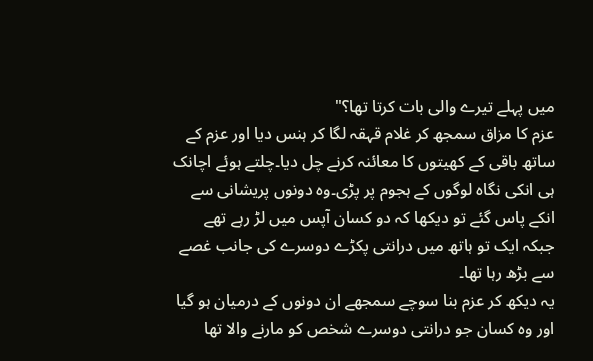میں پہلے تیرے والی بات کرتا تھا؟"
عزم کا مزاق سمجھ کر غلام قہقہ لگا کر ہنس دیا اور عزم کے ساتھ باقی کے کھیتوں کا معائنہ کرنے چل دیا۔چلتے ہوئے اچانک ہی انکی نگاہ لوگوں کے ہجوم پر پڑی۔وہ دونوں پریشانی سے انکے پاس گئے تو دیکھا کہ دو کسان آپس میں لڑ رہے تھے جبکہ ایک تو ہاتھ میں درانتی پکڑے دوسرے کی جانب غصے سے بڑھ رہا تھا۔
یہ دیکھ کر عزم بنا سوچے سمجھے ان دونوں کے درمیان ہو گیا اور وہ کسان جو درانتی دوسرے شخص کو مارنے والا تھا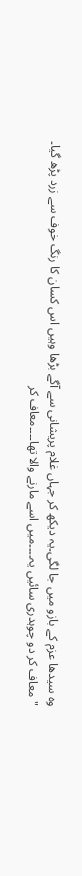وہ سیدھا عزم کے بازو میں جا لگی۔یہ دیکھ کر جہاں غلام پریشانی سے آگے بڑھا وہیں اس کسان کا رنگ خوف سے زرد پڑھ گیا۔
"معاف کر دو چوہدری سائیں یہ۔۔۔۔میں اسے مارنے والا تھا۔۔۔۔معاف کر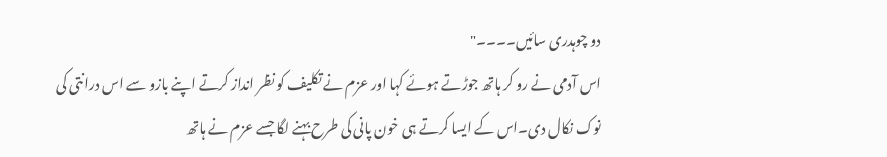دو چوہدری سائیں۔۔۔۔"
اس آدمی نے رو کر ہاتھ جوڑتے ہوئے کہا اور عزم نے تکلیف کو نظر انداز کرتے اپنے بازو سے اس درانتی کی نوک نکال دی۔اس کے ایسا کرتے ہی خون پانی کی طرح بہنے لگا جسے عزم نے ہاتھ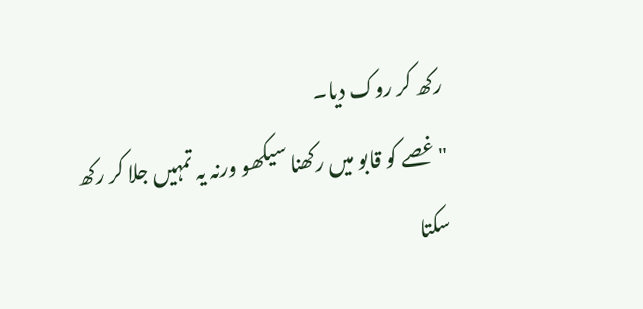رکھ کر روک دیا۔
"غصے کو قابو میں رکھنا سیکھو ورنہ یہ تمہیں جلا کر رکھ سکتا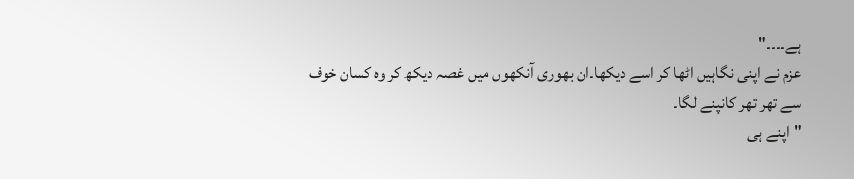ہے۔۔۔۔"
عزم نے اپنی نگاہیں اٹھا کر اسے دیکھا۔ان بھوری آنکھوں میں غصہ دیکھ کر وہ کسان خوف سے تھر تھر کانپنے لگا۔
"اپنے ہی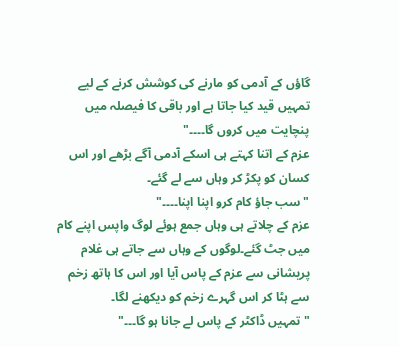گاؤں کے آدمی کو مارنے کی کوشش کرنے کے لیے تمہیں قید کیا جاتا ہے اور باقی کا فیصلہ میں پنچایت میں کروں گا۔۔۔۔"
عزم کے اتنا کہتے ہی اسکے آدمی آگے بڑھے اور اس کسان کو پکڑ کر وہاں سے لے گئے۔
"سب جاؤ کام کرو اپنا اپنا۔۔۔۔"
عزم کے چلاتے ہی وہاں جمع ہوئے لوگ واپس اپنے کام میں جٹ گئے۔لوگوں کے وہاں سے جاتے ہی غلام پریشانی سے عزم کے پاس آیا اور اس کا ہاتھ زخم سے ہٹا کر اس گہرے زخم کو دیکھنے لگا۔
"تمہیں ڈاکٹر کے پاس لے جانا ہو گا۔۔۔"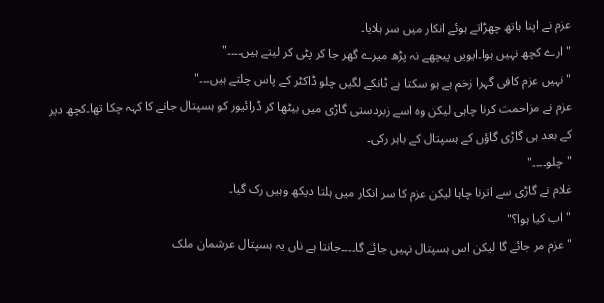عزم نے اپنا ہاتھ چھڑاتے ہوئے انکار میں سر ہلایا۔
"ارے کچھ نہیں ہوا۔ایویں پیچھے نہ پڑھ میرے گھر جا کر پٹی کر لیتے ہیں۔۔۔۔"
"نہیں عزم کافی گہرا زخم ہے ہو سکتا ہے ٹانکے لگیں چلو ڈاکٹر کے پاس چلتے ہیں۔۔۔"
عزم نے مزاحمت کرنا چاہی لیکن وہ اسے زبردستی گاڑی میں بیٹھا کر ڈرائیور کو ہسپتال جانے کا کہہ چکا تھا۔کچھ دیر کے بعد ہی گاڑی گاؤں کے ہسپتال کے باہر رکی۔
"چلو۔۔۔۔"
غلام نے گاڑی سے اترنا چاہا لیکن عزم کا سر انکار میں ہلتا دیکھ وہیں رک گیا۔
"اب کیا ہوا؟"
"عزم مر جائے گا لیکن اس ہسپتال نہیں جائے گا۔۔۔۔جانتا ہے ناں یہ ہسپتال عرشمان ملک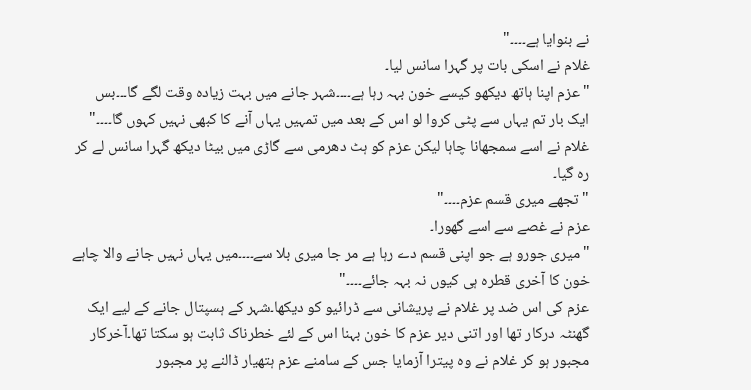نے بنوایا ہے۔۔۔۔"
غلام نے اسکی بات پر گہرا سانس لیا۔
"عزم اپنا ہاتھ دیکھو کیسے خون بہہ رہا ہے۔۔۔۔شہر جانے میں بہت زیادہ وقت لگے گا۔۔۔بس ایک بار تم یہاں سے پٹی کروا لو اس کے بعد میں تمہیں یہاں آنے کا کبھی نہیں کہوں گا۔۔۔۔"
غلام نے اسے سمجھانا چاہا لیکن عزم کو ہٹ دھرمی سے گاڑی میں بیٹا دیکھ گہرا سانس لے کر رہ گیا۔
"تجھے میری قسم عزم۔۔۔۔"
عزم نے غصے سے اسے گھورا۔
"میری جورو ہے جو اپنی قسم دے رہا ہے مر جا میری بلا سے۔۔۔۔میں یہاں نہیں جانے والا چاہے خون کا آخری قطرہ ہی کیوں نہ بہہ جائے۔۔۔۔"
عزم کی اس ضد پر غلام نے پریشانی سے ڈرائیو کو دیکھا۔شہر کے ہسپتال جانے کے لیے ایک گھنٹہ درکار تھا اور اتنی دیر عزم کا خون بہنا اس کے لئے خطرناک ثابت ہو سکتا تھا۔آخرکار مجبور ہو کر غلام نے وہ پیترا آزمایا جس کے سامنے عزم ہتھیار ڈالنے پر مجبور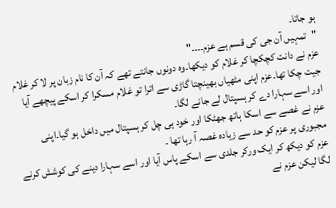ہو جاتا۔
"تمہیں آن جی کی قسم ہے عزم۔۔۔۔"
عزم نے دانت کچکچا کر غلام کو دیکھا۔وہ دونوں جانتے تھے کہ آن کا نام زبان پر لا کر غلام جیت چکا تھا۔عزم اپنی مٹھیاں بھینچتا گاڑی سے اترا تو غلام مسکرا کر اسکے پیچھے آیا اور اسے سہارا دے کر ہسپتال لے جانے لگا۔
عزم نے غصے سے اسکا ہاتھ جھٹکا اور خود ہی چل کر ہسپتال میں داخل ہو گیا۔اپنی مجبوری پر عزم کو حد سے زیادہ غصہ آ رہا تھا ۔
عزم کو دیکھ کر ایک ورکر جلدی سے اسکے پاس آیا اور اسے سہارا دینے کی کوشش کرنے لگا لیکن عزم نے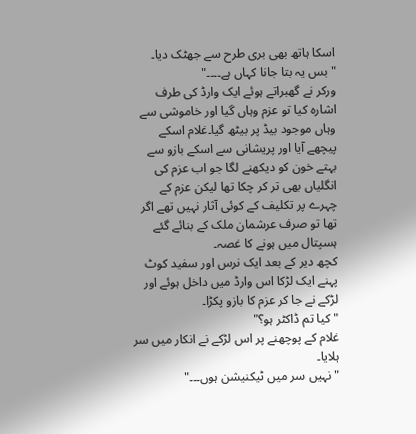اسکا ہاتھ بھی بری طرح سے جھٹک دیا۔
"بس یہ بتا جانا کہاں ہے۔۔۔۔"
ورکر نے گھبراتے ہوئے ایک وارڈ کی طرف اشارہ کیا تو عزم وہاں گیا اور خاموشی سے وہاں موجود بیڈ پر بیٹھ گیا۔غلام اسکے پیچھے آیا اور پریشانی سے اسکے بازو سے بہتے خون کو دیکھنے لگا جو اب عزم کی انگلیاں بھی تر کر چکا تھا لیکن عزم کے چہرے پر تکلیف کے کوئی آثار نہیں تھے اگر تھا تو صرف عرشمان ملک کے بنائے گئے ہسپتال میں ہونے کا غصہ۔
کچھ دیر کے بعد ایک نرس اور سفید کوٹ پہنے ایک لڑکا اس وارڈ میں داخل ہوئے اور لڑکے نے جا کر عزم کا بازو پکڑا۔
"کیا تم ڈاکٹر ہو؟"
غلام کے پوچھنے پر اس لڑکے نے انکار میں سر ہلایا۔
"نہیں سر میں ٹیکنیشن ہوں۔۔۔"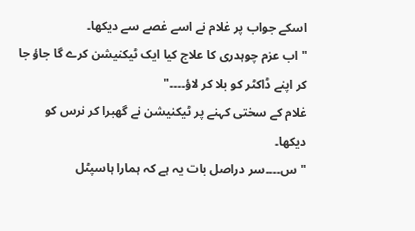اسکے جواب پر غلام نے اسے غصے سے دیکھا۔
"اب عزم چوہدری کا علاج کیا ایک ٹیکنیشن کرے گا جاؤ جا کر اپنے ڈاکٹر کو بلا کر لاؤ۔۔۔۔"
غلام کے سختی کہنے پر ٹیکنیشن نے گھبرا کر نرس کو دیکھا۔
"س۔۔۔۔سر دراصل بات یہ ہے کہ ہمارا ہاسپٹل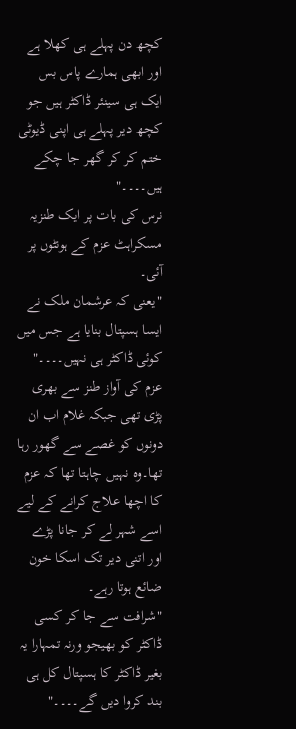کچھ دن پہلے ہی کھلا ہے اور ابھی ہمارے پاس بس ایک ہی سینئر ڈاکٹر ہیں جو کچھ دیر پہلے ہی اپنی ڈیوٹی ختم کر کر گھر جا چکے ہیں۔۔۔۔"
نرس کی بات پر ایک طنزیہ مسکراہٹ عزم کے ہونٹوں پر آئی۔
"یعنی کہ عرشمان ملک نے ایسا ہسپتال بنایا ہے جس میں کوئی ڈاکٹر ہی نہیں۔۔۔۔"
عزم کی آواز طنز سے بھری پڑی تھی جبکہ غلام اب ان دونوں کو غصے سے گھور رہا تھا۔وہ نہیں چاہتا تھا کہ عزم کا اچھا علاج کرانے کے لیے اسے شہر لے کر جانا پڑے اور اتنی دیر تک اسکا خون ضائع ہوتا رہے۔
"شرافت سے جا کر کسی ڈاکٹر کو بھیجو ورنہ تمہارا یہ بغیر ڈاکٹر کا ہسپتال کل ہی بند کروا دیں گے۔۔۔۔"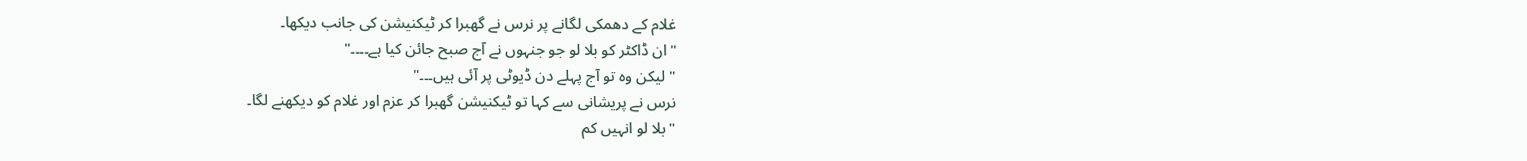غلام کے دھمکی لگانے پر نرس نے گھبرا کر ٹیکنیشن کی جانب دیکھا۔
"ان ڈاکٹر کو بلا لو جو جنہوں نے آج صبح جائن کیا ہے۔۔۔۔"
"لیکن وہ تو آج پہلے دن ڈیوٹی پر آئی ہیں۔۔۔"
نرس نے پریشانی سے کہا تو ٹیکنیشن گھبرا کر عزم اور غلام کو دیکھنے لگا۔
"بلا لو انہیں کم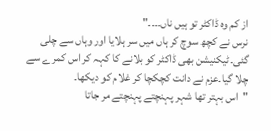از کم وہ ڈاکٹر تو ہیں ناں۔۔۔۔"
نرس نے کچھ سوچ کر ہاں میں سر ہلایا اور وہاں سے چلی گئی۔ٹیکنیشن بھی ڈاکٹر کو بلانے کا کہہ کر اس کمرے سے چلا گیا۔عزم نے دانت کچکچا کر غلام کو دیکھا۔
"اس بہتر تھا شہر پہنچتے پہنچتے مر جاتا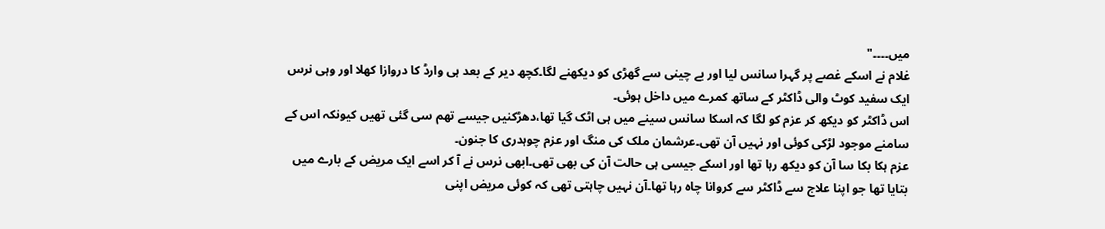میں۔۔۔۔"
غلام نے اسکے غصے پر گہرا سانس لیا اور بے چینی سے گھڑی کو دیکھنے لگا۔کچھ دیر کے بعد ہی وارڈ کا دروازا کھلا اور وہی نرس ایک سفید کوٹ والی ڈاکٹر کے ساتھ کمرے میں داخل ہوئی۔
اس ڈاکٹر کو دیکھ کر عزم کو لگا کہ اسکا سانس سینے میں ہی اٹک گیا تھا،دھڑکنیں جیسے تھم سی گئی تھیں کیونکہ اس کے سامنے موجود لڑکی کوئی اور نہیں آن تھی۔عرشمان ملک کی منگ اور عزم چوہدری کا جنون۔
عزم ہکا بکا سا آن کو دیکھ رہا تھا اور اسکے جیسی ہی حالت آن کی بھی تھی۔ابھی نرس نے آ کر اسے ایک مریض کے بارے میں بتایا تھا جو اپنا علاج سے ڈاکٹر سے کروانا چاہ رہا تھا۔آن نہیں چاہتی تھی کہ کوئی مریض اپنی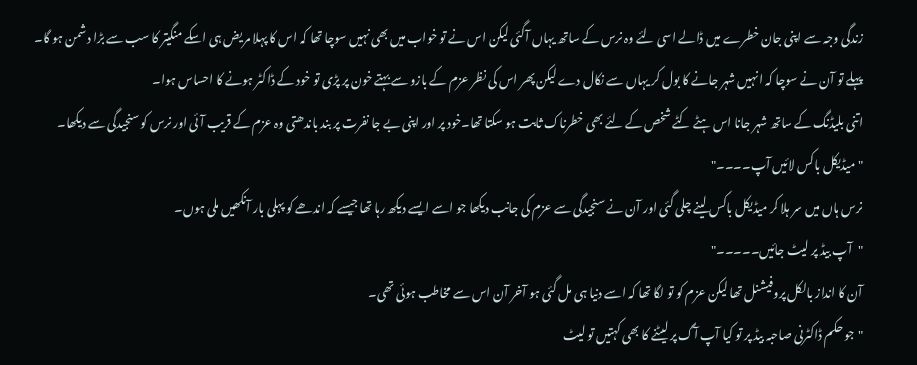زندگی وجہ سے اپنی جان خطرے میں ڈالے اسی لئے وہ نرس کے ساتھ یہاں آگئی لیکن اس نے تو خواب میں بھی نہیں سوچا تھا کہ اس کا پہلا مریض ہی اسکے منگیتر کا سب سے بڑا دشمن ہو گا۔
پہلے تو آن نے سوچا کہ انہیں شہر جانے کا بول کر یہاں سے نکال دے لیکن پھر اس کی نظر عزم کے بازو سے بہتے خون پر پڑی تو خود کے ڈاکٹر ہونے کا احساس ہوا۔
اتنی بلیڈنگ کے ساتھ شہر جانا اس ہٹے کٹے شخص کے لئے بھی خطرناک ثابت ہو سکتا تھا۔خود پر اور اپنی بے جا نفرت پر بند باندھتی وہ عزم کے قریب آئی اور نرس کو سنجیدگی سے دیکھا۔
"میڈیکل باکس لائیں آپ۔۔۔۔"
نرس ہاں میں سر ہلا کر میڈیکل باکس لینے چلی گئی اور آن نے سنجیدگی سے عزم کی جانب دیکھا جو اسے ایسے دیکھ رہا تھا جیسے کہ اندھے کو پہلی بار آنکھیں ملی ہوں۔
"آپ بیڈ پر لیٹ جائیں۔۔۔۔۔"
آن کا انداز بالکل پروفیشنل تھا لیکن عزم کو تو لگا تھا کہ اسے دنیا ہی مل گئی ہو آخر آن اس سے مخاطب ہوئی تھی۔
"جو حکم ڈاکٹرنی صاحبہ بیڈ پر تو کیا آپ آگ پر لیٹنے کا بھی کہتیں تو لیٹ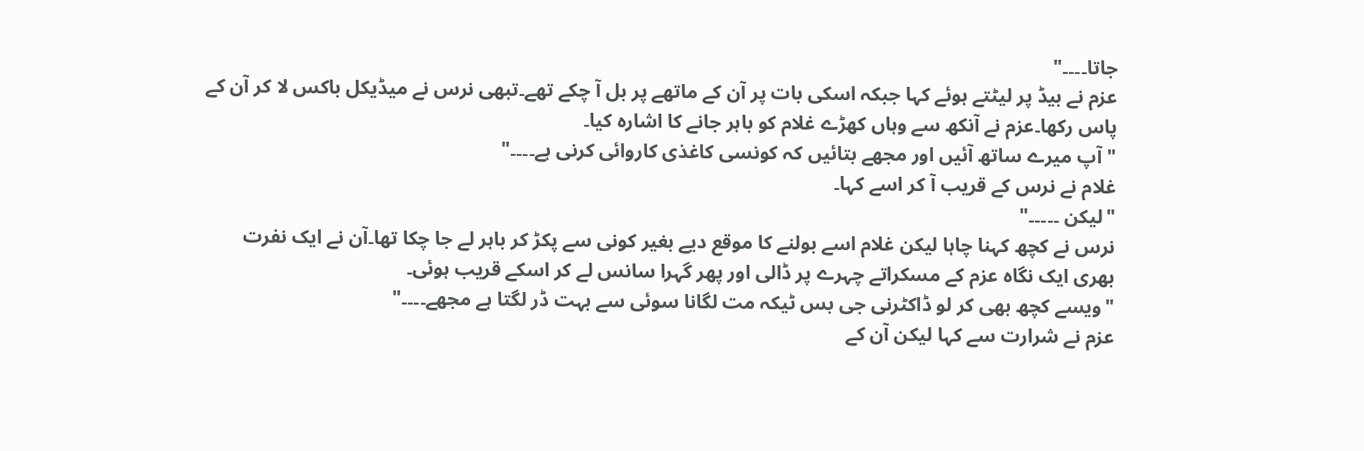جاتا۔۔۔۔"
عزم نے بیڈ پر لیٹتے ہوئے کہا جبکہ اسکی بات پر آن کے ماتھے پر بل آ چکے تھے۔تبھی نرس نے میڈیکل باکس لا کر آن کے پاس رکھا۔عزم نے آنکھ سے وہاں کھڑے غلام کو باہر جانے کا اشارہ کیا۔
"آپ میرے ساتھ آئیں اور مجھے بتائیں کہ کونسی کاغذی کاروائی کرنی ہے۔۔۔۔"
غلام نے نرس کے قریب آ کر اسے کہا۔
"لیکن ۔۔۔۔۔"
نرس نے کچھ کہنا چاہا لیکن غلام اسے بولنے کا موقع دیے بغیر کونی سے پکڑ کر باہر لے جا چکا تھا۔آن نے ایک نفرت بھری ایک نگاہ عزم کے مسکراتے چہرے پر ڈالی اور پھر گہرا سانس لے کر اسکے قریب ہوئی۔
"ویسے کچھ بھی کر لو ڈاکٹرنی جی بس ٹیکہ مت لگانا سوئی سے بہت ڈر لگتا ہے مجھے۔۔۔۔"
عزم نے شرارت سے کہا لیکن آن کے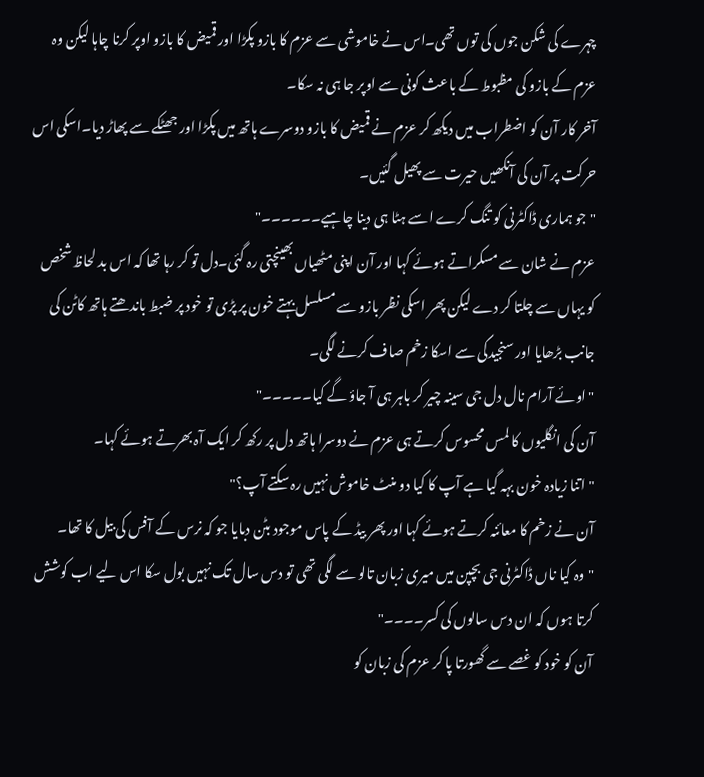چہرے کی شکن جوں کی توں تھی۔اس نے خاموشی سے عزم کا بازو پکڑا اور قمیض کا بازو اوپر کرنا چاہا لیکن وہ عزم کے بازو کی مظبوط کے باعث کونی سے اوپر جا ہی نہ سکا۔
آخر کار آن کو اضطراب میں دیکھ کر عزم نے قمیض کا بازو دوسرے ہاتھ میں پکڑا اور جھٹکے سے پھاڑ دیا۔اسکی اس حرکت پر آن کی آنکھیں حیرت سے پھیل گئیں۔
"جو ہماری ڈاکٹرنی کو تنگ کرے اسے ہٹا ہی دینا چاہیے۔۔۔۔۔۔"
عزم نے شان سے مسکراتے ہوئے کہا اور آن اپنی مٹھیاں بھینچتی رہ گئی۔دل تو کر رہا تھا کہ اس بد لحاظ شخص کو یہاں سے چلتا کر دے لیکن پھر اسکی نظر بازو سے مسلسل بہتے خون پر پڑی تو خود پر ضبط باندھتے ہاتھ کاٹن کی جانب بڑھایا اور سنجیدگی سے اسکا زخم صاف کرنے لگی۔
"اوئے آرام نال دل جی سینہ چیر کر باہر ہی آ جاؤ گے کیا۔۔۔۔۔"
آن کی انگلیوں کا لمس محسوس کرتے ہی عزم نے دوسرا ہاتھ دل پر رکھ کر ایک آہ بھرتے ہوئے کہا۔
"اتنا زیادہ خون بہہ گیا ہے آپ کا کیا دو منٹ خاموش نہیں رہ سکتے آپ؟"
آن نے زخم کا معائنہ کرتے ہوئے کہا اور پھر بیڈ کے پاس موجود بٹن دبایا جو کہ نرس کے آفس کی بیل کا تھا۔
"وہ کیا ناں ڈاکٹرنی جی بچپن میں میری زبان تالو سے لگی تھی تو دس سال تک نہیں بول سکا اس لیے اب کوشش کرتا ہوں کہ ان دس سالوں کی کسر۔۔۔۔"
آن کو خود کو غصے سے گھورتا پا کر عزم کی زبان کو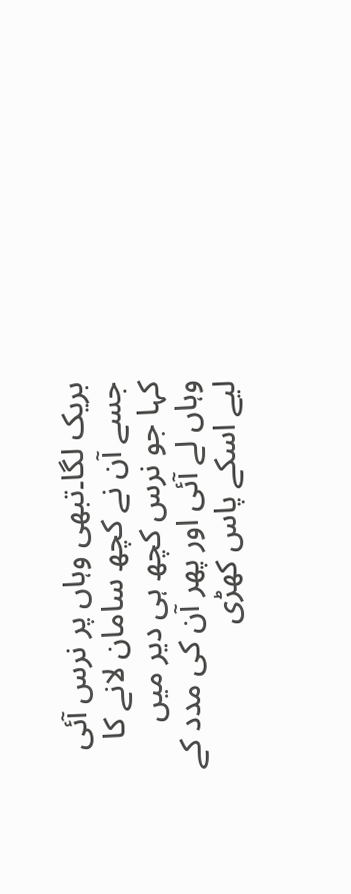بریک لگا۔تبھی وہاں پر نرس آئی جسے آن نے کچھ سامان لانے کا کہا جو نرس کچھ ہی دیر میں وہاں لے آئی اور پھر آن کی مدد کے لیے اسکے پاس کھڑی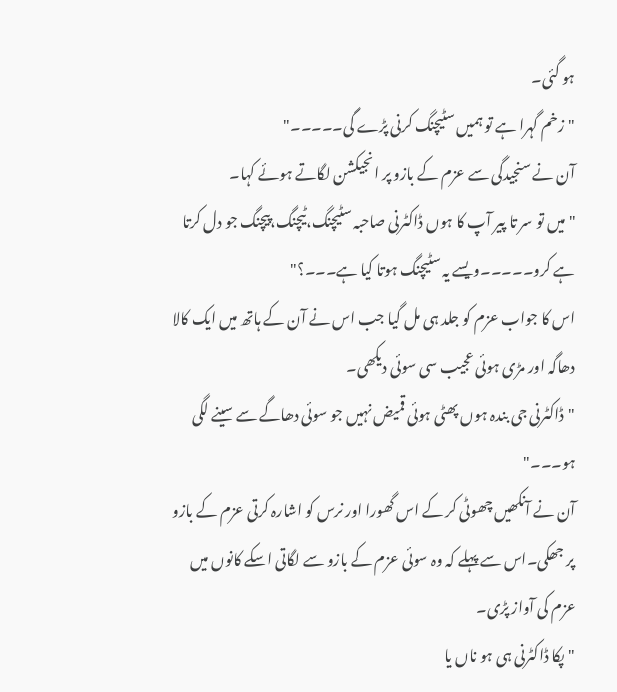ہو گئی۔
"زخم گہرا ہے تو ہمیں سٹیچنگ کرنی پڑے گی۔۔۔۔۔"
آن نے سنجیدگی سے عزم کے بازو پر انجیکشن لگاتے ہوئے کہا۔
"میں تو سر تا پیر آپ کا ہوں ڈاکٹرنی صاحبہ سٹیچنگ،ٹیچنگ،پیچنگ جو دل کرتا ہے کرو۔۔۔۔۔ویسے یہ سٹیچنگ ہوتا کیا ہے۔۔۔؟"
اس کا جواب عزم کو جلد ہی مل گیا جب اس نے آن کے ہاتھ میں ایک کالا دھاگہ اور مڑی ہوئی عجیب سی سوئی دیکھی۔
"ڈاکٹرنی جی بندہ ہوں پھٹی ہوئی قمیض نہیں جو سوئی دھاگے سے سینے لگی ہو۔۔۔"
آن نے آنکھیں چھوٹی کر کے اس گھورا اور نرس کو اشارہ کرتی عزم کے بازو پر جھکی۔اس سے پہلے کہ وہ سوئی عزم کے بازو سے لگاتی اسکے کانوں میں عزم کی آواز پڑی۔
"پکا ڈاکٹرنی ہی ہو ناں یا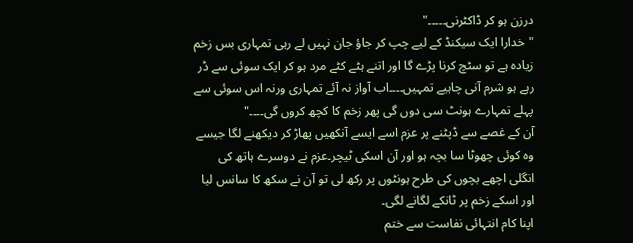درزن ہو کر ڈاکٹرنی۔۔۔۔۔"
"خدارا ایک سیکنڈ کے لیے چپ کر جاؤ جان نہیں لے رہی تمہاری بس زخم زیادہ ہے تو سٹچ کرنا پڑے گا اور اتنے ہٹے کٹے مرد ہو کر ایک سوئی سے ڈر رہے ہو شرم آنی چاہیے تمہیں۔۔۔۔اب آواز نہ آئے تمہاری ورنہ اس سوئی سے پہلے تمہارے ہونٹ سی دوں گی پھر زخم کا کچھ کروں گی۔۔۔۔"
آن کے غصے سے ڈپٹنے پر عزم اسے ایسے آنکھیں پھاڑ کر دیکھنے لگا جیسے وہ کوئی چھوٹا سا بچہ ہو اور آن اسکی ٹیچر۔عزم نے دوسرے ہاتھ کی انگلی اچھے بچوں کی طرح ہونٹوں پر رکھ لی تو آن نے سکھ کا سانس لیا اور اسکے زخم پر ٹانکے لگانے لگی۔
اپنا کام انتہائی نفاست سے ختم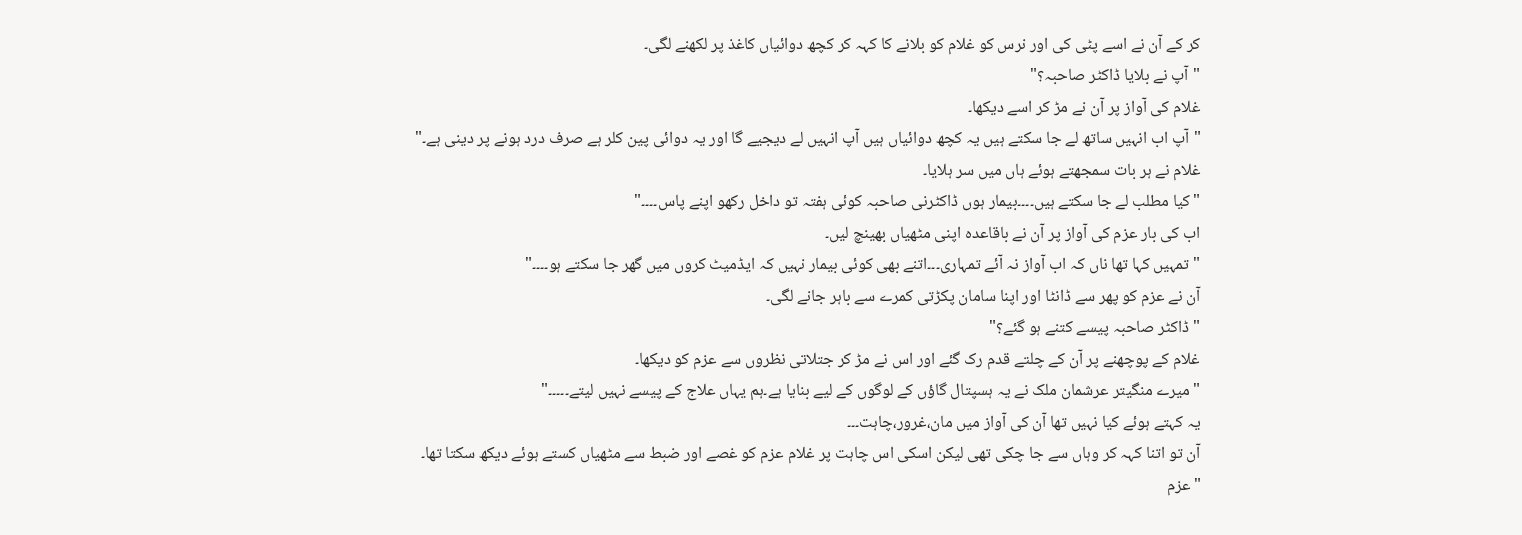کر کے آن نے اسے پٹی کی اور نرس کو غلام کو بلانے کا کہہ کر کچھ دوائیاں کاغذ پر لکھنے لگی۔
"آپ نے بلایا ڈاکٹر صاحبہ؟"
غلام کی آواز پر آن نے مڑ کر اسے دیکھا۔
"آپ اب انہیں ساتھ لے جا سکتے ہیں یہ کچھ دوائیاں ہیں آپ انہیں لے دیجیے گا اور یہ دوائی پین کلر ہے صرف درد ہونے پر دینی ہے۔"
غلام نے ہر بات سمجھتے ہوئے ہاں میں سر ہلایا۔
"کیا مطلب لے جا سکتے ہیں۔۔۔۔بیمار ہوں ڈاکٹرنی صاحبہ کوئی ہفتہ تو داخل رکھو اپنے پاس۔۔۔۔"
اب کی بار عزم کی آواز پر آن نے باقاعدہ اپنی مٹھیاں بھینچ لیں۔
"تمہیں کہا تھا ناں کہ اب آواز نہ آئے تمہاری۔۔۔اتنے بھی کوئی بیمار نہیں کہ ایڈمیٹ کروں میں گھر جا سکتے ہو۔۔۔۔"
آن نے عزم کو پھر سے ڈانٹا اور اپنا سامان پکڑتی کمرے سے باہر جانے لگی۔
"ڈاکٹر صاحبہ پیسے کتنے ہو گئے؟"
غلام کے پوچھنے پر آن کے چلتے قدم رک گئے اور اس نے مڑ کر جتلاتی نظروں سے عزم کو دیکھا۔
"میرے منگیتر عرشمان ملک نے یہ ہسپتال گاؤں کے لوگوں کے لیے بنایا ہے۔ہم یہاں علاج کے پیسے نہیں لیتے۔۔۔۔۔"
یہ کہتے ہوئے کیا نہیں تھا آن کی آواز میں مان،غرور،چاہت۔۔۔
آن تو اتنا کہہ کر وہاں سے جا چکی تھی لیکن اسکی اس چاہت پر غلام عزم کو غصے اور ضبط سے مٹھیاں کستے ہوئے دیکھ سکتا تھا۔
"عزم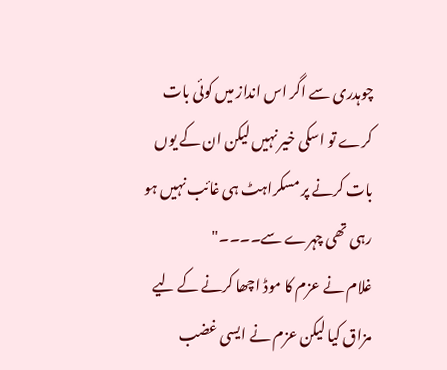چوہدری سے اگر اس انداز میں کوئی بات کرے تو اسکی خیر نہیں لیکن ان کے یوں بات کرنے پر مسکراہٹ ہی غائب نہیں ہو رہی تھی چہرے سے۔۔۔۔"
غلام نے عزم کا موڈ اچھا کرنے کے لیے مزاق کیا لیکن عزم نے ایسی غضب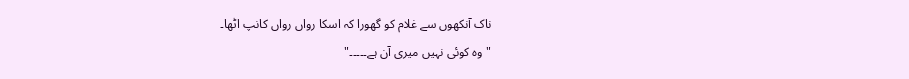ناک آنکھوں سے غلام کو گھورا کہ اسکا رواں رواں کانپ اٹھا۔
"وہ کوئی نہیں میری آن ہے۔۔۔۔۔"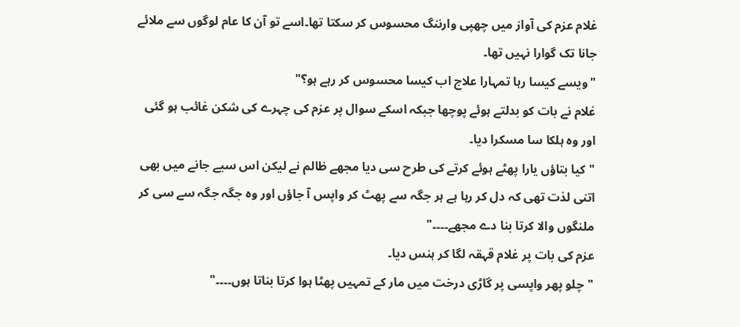غلام عزم کی آواز میں چھپی وارننگ محسوس کر سکتا تھا۔اسے تو آن کا عام لوگوں سے ملائے جانا تک گوارا نہیں تھا۔
"ویسے کیسا رہا تمہارا علاج اب کیسا محسوس کر رہے ہو؟"
غلام نے بات کو بدلتے ہوئے پوچھا جبکہ اسکے سوال پر عزم کی چہرے کی شکن غائب ہو گئی اور وہ ہلکا سا مسکرا دیا۔
"کیا بتاؤں یارا پھٹے ہوئے کرتے کی طرح سی دیا مجھے ظالم نے لیکن اس سیے جانے میں بھی اتنی لذت تھی کہ دل کر رہا ہے ہر جگہ سے پھٹ کر واپس آ جاؤں اور وہ جگہ جگہ سے سی کر ملنگوں والا کرتا بنا دے مجھے۔۔۔۔"
عزم کی بات پر غلام قہقہ لگا کر ہنس دیا۔
"چلو پھر واپسی پر گاڑی درخت میں مار کے تمہیں پھٹا ہوا کرتا بناتا ہوں۔۔۔۔"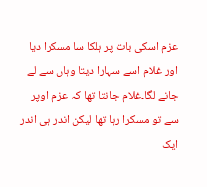عزم اسکی بات پر ہلکا سا مسکرا دیا اور غلام اسے سہارا دیتا وہاں سے لے جانے لگا۔غلام جانتا تھا کہ عزم اوپر سے تو مسکرا رہا تھا لیکن اندر ہی اندر ایک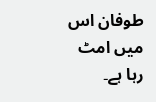طوفان اس میں امٹ رہا ہے۔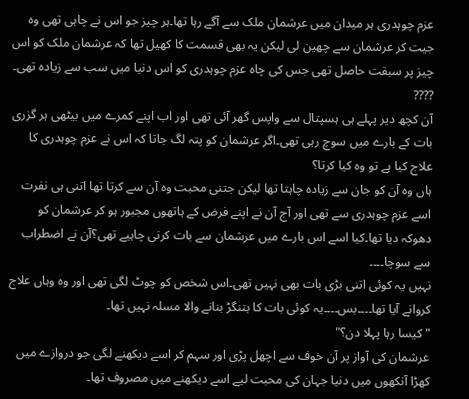عزم چوہدری ہر میدان میں عرشمان ملک سے آگے رہا تھا۔ہر چیز جو اس نے چاہی تھی وہ جیت کر عرشمان سے چھین لی لیکن یہ بھی قسمت کا کھیل تھا کہ عرشمان ملک کو اس چیز پر سبقت حاصل تھی جس کی چاہ عزم چوہدری کو اس دنیا میں سب سے زیادہ تھی۔
????
آن کچھ دیر پہلے ہی ہسپتال سے واپس گھر آئی تھی اور اب اپنے کمرے میں بیٹھی ہر گزری بات کے بارے میں سوچ رہی تھی۔اگر عرشمان کو پتہ لگ جاتا کہ اس نے عزم چوہدری کا علاج کیا ہے تو وہ کیا کرتا؟
ہاں وہ آن کو جان سے زیادہ چاہتا تھا لیکن جتنی محبت وہ آن سے کرتا تھا اتنی ہی نفرت اسے عزم چوہدری سے تھی اور آج آن نے اپنے فرض کے ہاتھوں مجبور ہو کر عرشمان کو دھوکہ دیا تھا۔کیا اسے اس بارے میں عرشمان سے بات کرنی چاہیے تھی؟آن نے اضطراب سے سوچا۔۔۔۔
نہیں یہ کوئی اتنی بڑی بات بھی نہیں تھی۔اس شخص کو چوٹ لگی تھی اور وہ وہاں علاج کروانے آیا تھا۔۔۔۔بس۔۔۔۔یہ کوئی بات کا بتنگڑ بنانے والا مسلہ نہیں تھا۔
"کیسا رہا پہلا دن؟"
عرشمان کی آواز پر آن خوف سے اچھل پڑی اور سہم کر اسے دیکھنے لگی جو دروازے میں کھڑا آنکھوں میں دنیا جہان کی محبت لیے اسے دیکھنے میں مصروف تھا۔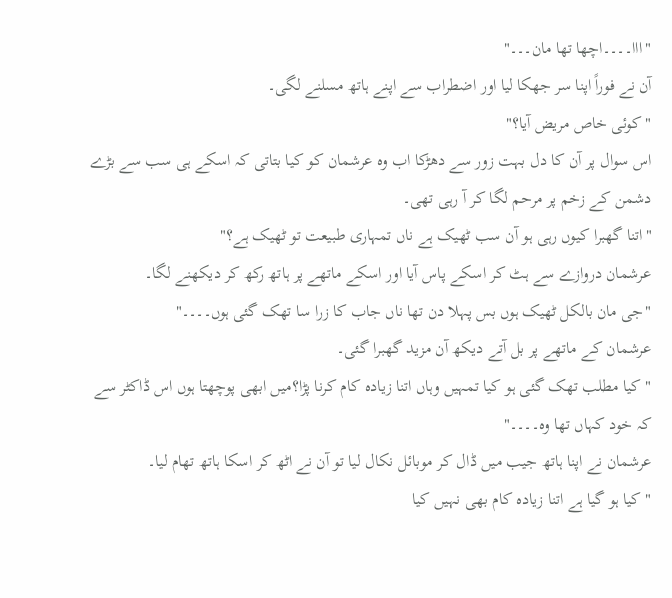"ااا۔۔۔۔اچھا تھا مان۔۔۔"
آن نے فوراً اپنا سر جھکا لیا اور اضطراب سے اپنے ہاتھ مسلنے لگی۔
"کوئی خاص مریض آیا؟"
اس سوال پر آن کا دل بہت زور سے دھڑکا اب وہ عرشمان کو کیا بتاتی کہ اسکے ہی سب سے بڑے دشمن کے زخم پر مرحم لگا کر آ رہی تھی۔
"اتنا گھبرا کیوں رہی ہو آن سب ٹھیک ہے ناں تمہاری طبیعت تو ٹھیک ہے؟"
عرشمان دروازے سے ہٹ کر اسکے پاس آیا اور اسکے ماتھے پر ہاتھ رکھ کر دیکھنے لگا۔
"جی مان بالکل ٹھیک ہوں بس پہلا دن تھا ناں جاب کا زرا سا تھک گئی ہوں۔۔۔۔"
عرشمان کے ماتھے پر بل آتے دیکھ آن مزید گھبرا گئی۔
"کیا مطلب تھک گئی ہو کیا تمہیں وہاں اتنا زیادہ کام کرنا پڑا؟میں ابھی پوچھتا ہوں اس ڈاکٹر سے کہ خود کہاں تھا وہ۔۔۔۔"
عرشمان نے اپنا ہاتھ جیب میں ڈال کر موبائل نکال لیا تو آن نے اٹھ کر اسکا ہاتھ تھام لیا۔
"کیا ہو گیا ہے اتنا زیادہ کام بھی نہیں کیا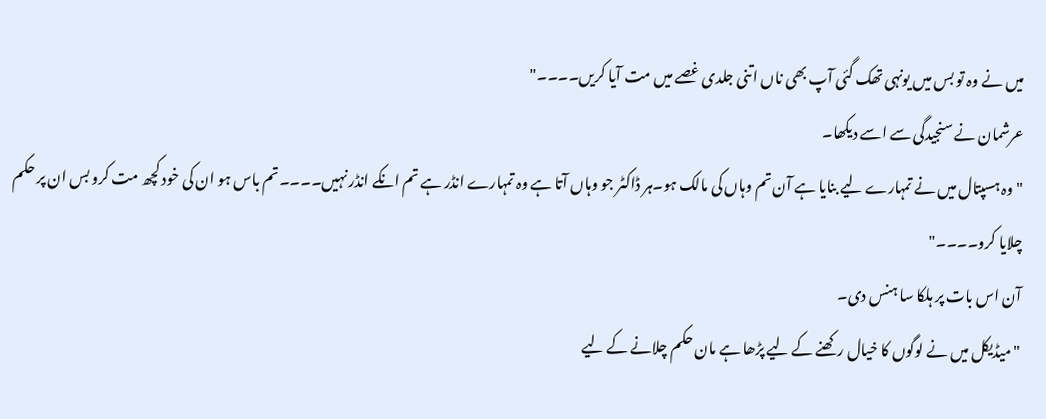میں نے وہ تو بس میں یونہی تھک گئی آپ بھی ناں اتنی جلدی غصے میں مت آیا کریں۔۔۔۔"
عرشمان نے سنجیدگی سے اسے دیکھا۔
"وہ ہسپتال میں نے تمہارے لیے بنایا ہے آن تم وہاں کی مالک ہو۔ہر ڈاکٹر جو وہاں آتا ہے وہ تمہارے انڈر ہے تم انکے انڈر نہیں۔۔۔۔تم باس ہو ان کی خود کچھ مت کرو بس ان پر حکم چلایا کرو۔۔۔۔"
آن اس بات پر ہلکا سا ہنس دی۔
"میڈیکل میں نے لوگوں کا خیال رکھنے کے لیے پڑھا ہے مان حکم چلانے کے لیے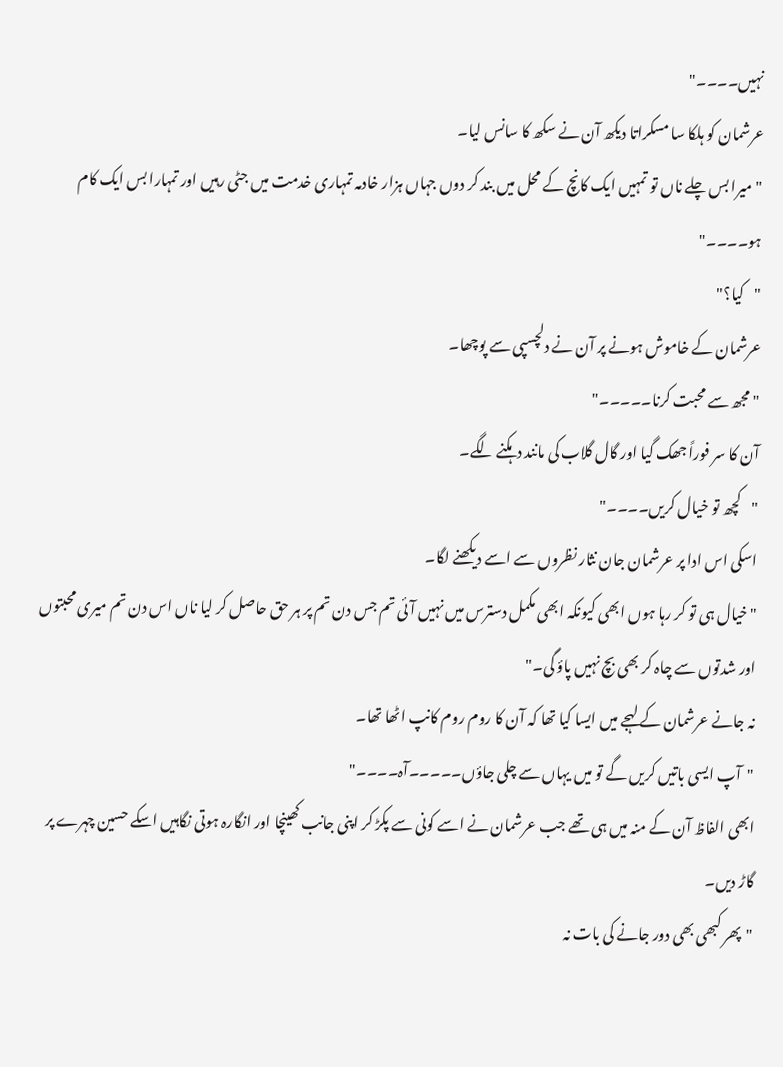نہیں۔۔۔۔"
عرشمان کو ہلکا سا مسکراتا دیکھ آن نے سکھ کا سانس لیا۔
"میرا بس چلے ناں تو تمہیں ایک کانچ کے محل میں بند کر دوں جہاں ہزار خادمہ تمہاری خدمت میں جٹی رہیں اور تمہارا بس ایک کام ہو۔۔۔۔"
"کیا؟"
عرشمان کے خاموش ہونے پر آن نے دلچسپی سے پوچھا۔
"مجھ سے محبت کرنا۔۔۔۔۔"
آن کا سر فوراً جھک گیا اور گال گلاب کی مانند دہکنے لگے۔
"کچھ تو خیال کریں۔۔۔۔"
اسکی اس ادا پر عرشمان جان نثار نظروں سے اسے دیکھنے لگا۔
"خیال ہی تو کر رہا ہوں ابھی کیونکہ ابھی مکمل دسترس میں نہیں آئی تم جس دن تم پر ہر حق حاصل کر لیا ناں اس دن تم میری محبتوں اور شدتوں سے چاہ کر بھی بچ نہیں پاؤ گی۔"
نہ جانے عرشمان کے لہجے میں ایسا کیا تھا کہ آن کا روم روم کانپ اٹھا تھا۔
"آپ ایسی باتیں کریں گے تو میں یہاں سے چلی جاؤں۔۔۔۔۔آہ۔۔۔۔"
ابھی الفاظ آن کے منہ میں ہی تھے جب عرشمان نے اسے کونی سے پکڑ کر اپنی جانب کھینچا اور انگارہ ہوتی نگاہیں اسکے حسین چہرے پر گاڑ دیں۔
"پھر کبھی بھی دور جانے کی بات نہ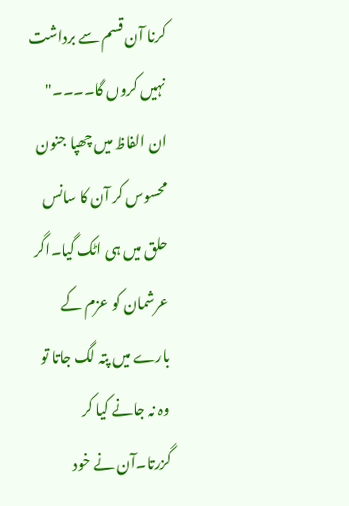کرنا آن قسم سے برداشت نہیں کروں گا۔۔۔۔"
ان الفاظ میں چھپا جنون محسوس کر آن کا سانس حلق میں ہی اٹک گیا۔اگر عرشمان کو عزم کے بارے میں پتہ لگ جاتا تو وہ نہ جانے کیا کر گزرتا۔آن نے خود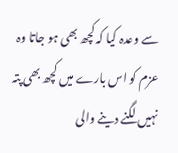سے وعدہ کیا کہ کچھ بھی ہو جاتا وہ عزم کو اس بارے میں کچھ بھی پتہ نہیں لگنے دینے والی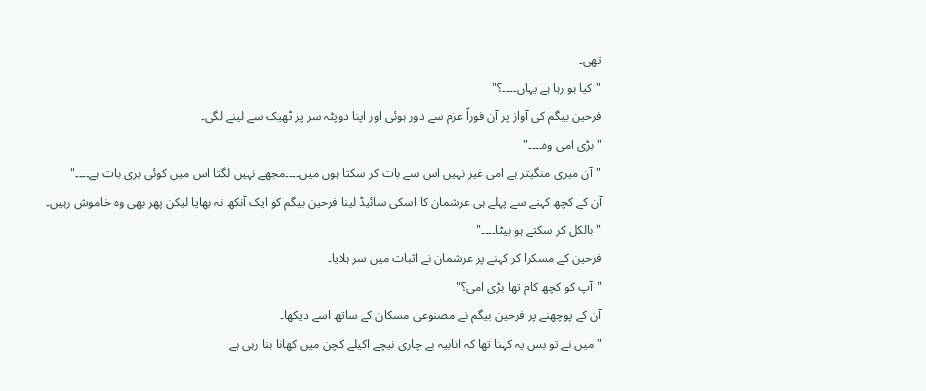تھی۔
"کیا ہو رہا ہے یہاں۔۔۔۔؟"
فرحین بیگم کی آواز پر آن فوراً عزم سے دور ہوئی اور اپنا دوپٹہ سر پر ٹھیک سے لینے لگی۔
"بڑی امی وہ۔۔۔۔"
"آن میری منگیتر ہے امی غیر نہیں اس سے بات کر سکتا ہوں میں۔۔۔۔مجھے نہیں لگتا اس میں کوئی بری بات ہے۔۔۔۔"
آن کے کچھ کہنے سے پہلے ہی عرشمان کا اسکی سائیڈ لینا فرحین بیگم کو ایک آنکھ نہ بھایا لیکن پھر بھی وہ خاموش رہیں۔
"بالکل کر سکتے ہو بیٹا۔۔۔۔"
فرحین کے مسکرا کر کہنے پر عرشمان نے اثبات میں سر ہلایا۔
"آپ کو کچھ کام تھا بڑی امی؟"
آن کے پوچھنے پر فرحین بیگم نے مصنوعی مسکان کے ساتھ اسے دیکھا۔
"میں نے تو بس یہ کہنا تھا کہ انابیہ بے چاری نیچے اکیلے کچن میں کھانا بنا رہی ہے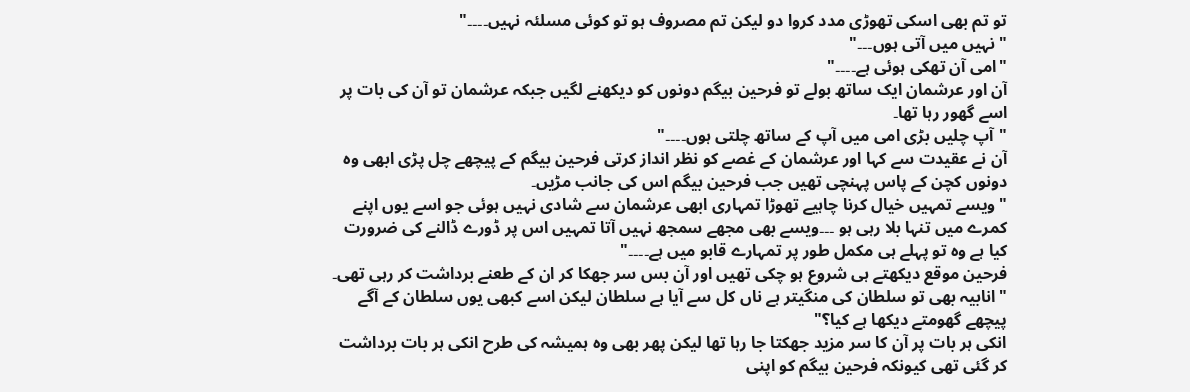تو تم بھی اسکی تھوڑی مدد کروا دو لیکن تم مصروف ہو تو کوئی مسلئہ نہیں۔۔۔۔"
"نہیں میں آتی ہوں۔۔۔"
"امی آن تھکی ہوئی ہے۔۔۔۔"
آن اور عرشمان ایک ساتھ بولے تو فرحین بیگم دونوں کو دیکھنے لگیں جبکہ عرشمان تو آن کی بات پر اسے گھور رہا تھا۔
"آپ چلیں بڑی امی میں آپ کے ساتھ چلتی ہوں۔۔۔۔"
آن نے عقیدت سے کہا اور عرشمان کے غصے کو نظر انداز کرتی فرحین بیگم کے پیچھے چل پڑی ابھی وہ دونوں کچن کے پاس پہنچی تھیں جب فرحین بیگم اس کی جانب مڑیں۔
"ویسے تمہیں خیال کرنا چاہیے تھوڑا تمہاری ابھی عرشمان سے شادی نہیں ہوئی جو اسے یوں اپنے کمرے میں تنہا بلا رہی ہو ۔۔۔ویسے بھی مجھے سمجھ نہیں آتا تمہیں اس پر ڈورے ڈالنے کی ضرورت کیا ہے وہ تو پہلے ہی مکمل طور پر تمہارے قابو میں ہے۔۔۔۔"
فرحین موقع دیکھتے ہی شروع ہو چکی تھیں اور آن بس سر جھکا کر ان کے طعنے برداشت کر رہی تھی۔
"انابیہ بھی تو سلطان کی منگیتر ہے ناں کل سے آیا ہے سلطان لیکن اسے کبھی یوں سلطان کے آگے پیچھے گھومتے دیکھا ہے کیا؟"
انکی ہر بات پر آن کا سر مزید جھکتا جا رہا تھا لیکن پھر بھی وہ ہمیشہ کی طرح انکی ہر بات برداشت کر گئی تھی کیونکہ فرحین بیگم کو اپنی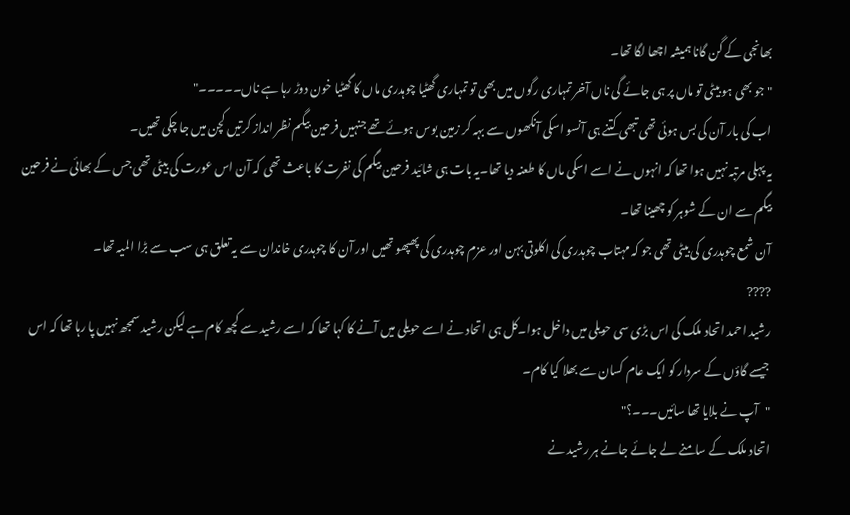بھانجی کے گن گانا ہمیشہ اچھا لگا تھا۔
"جو بھی ہو بیٹی تو ماں پر ہی جائے گی ناں آخر تمہاری رگوں میں بھی تو تمہاری گھٹیا چوہدری ماں کا گھٹیا خون دوڑ رہا ہے ناں۔۔۔۔۔"
اب کی بار آن کی بس ہوئی تھی تبھی کتنے ہی آنسو اسکی آنکھوں سے بہہ کر زمین بوس ہوئے تھے جنہیں فرحین بیگم نظر انداز کرتیں کچن میں جا چکی تھیں۔
یہ پہلی مرتبہ نہیں ہوا تھا کہ انہوں نے اسے اسکی ماں کا طعنہ دیا تھا۔یہ بات ہی شائید فرحین بیگم کی نفرت کا باعث تھی کہ آن اس عورت کی بیٹی تھی جس کے بھائی نے فرحین بیگم سے ان کے شوہر کو چھینا تھا۔
آن شمع چوہدری کی بیٹی تھی جو کہ مہتاب چوہدری کی اکلوتی بہن اور عزم چوہدری کی پھپھو تھیں اور آن کا چوہدری خاندان سے یہ تعلق ہی سب سے بڑا المیہ تھا۔
????
رشید احمد اتحاد ملک کی اس بڑی سی حویلی میں داخل ہوا۔کل ہی اتحاد نے اسے حویلی میں آنے کا کہا تھا کہ اسے رشید سے کچھ کام ہے لیکن رشید سمجھ نہیں پا رہا تھا کہ اس جیسے گاؤں کے سردار کو ایک عام کسان سے بھلا کیا کام۔
"آپ نے بلایا تھا سائیں۔۔۔؟"
اتحاد ملک کے سامنے لے جائے جانے ہر رشید نے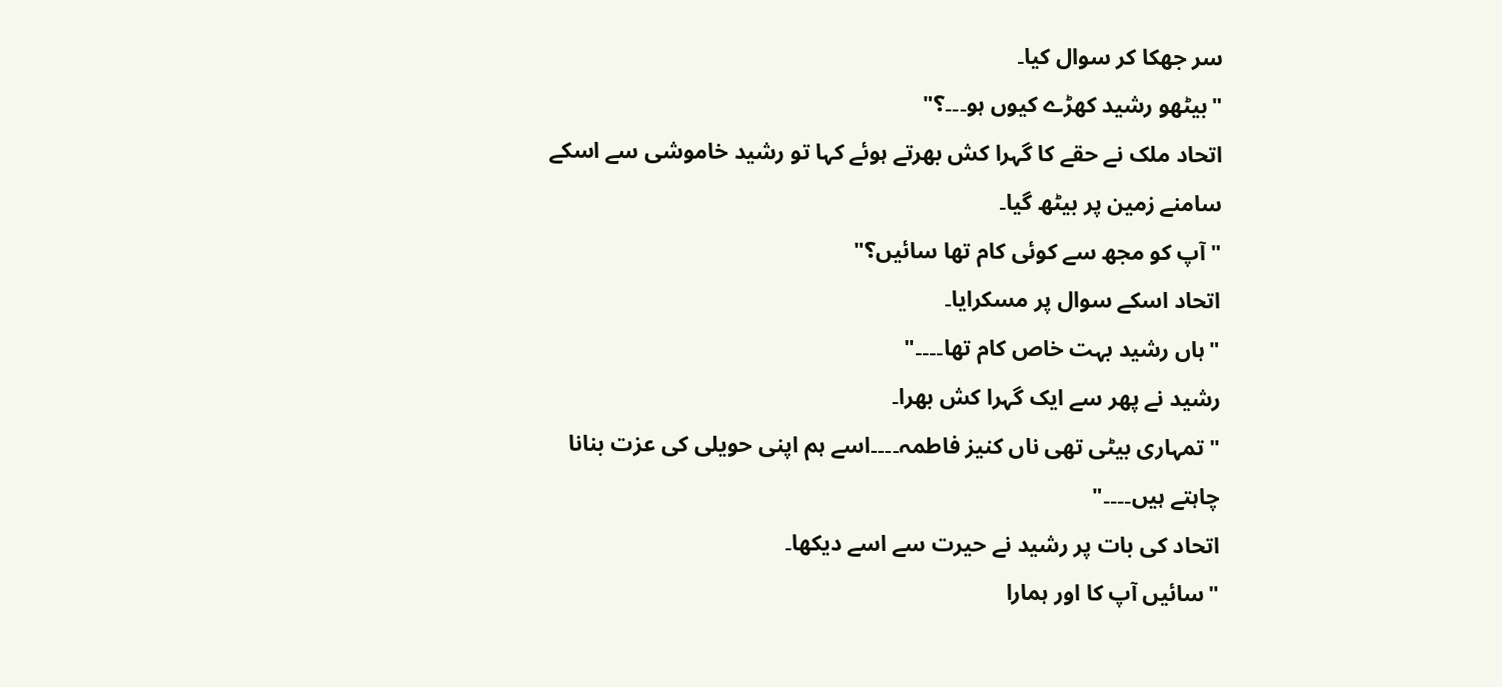سر جھکا کر سوال کیا۔
"بیٹھو رشید کھڑے کیوں ہو۔۔۔؟"
اتحاد ملک نے حقے کا گہرا کش بھرتے ہوئے کہا تو رشید خاموشی سے اسکے سامنے زمین پر بیٹھ گیا۔
"آپ کو مجھ سے کوئی کام تھا سائیں؟"
اتحاد اسکے سوال پر مسکرایا۔
"ہاں رشید بہت خاص کام تھا۔۔۔۔"
رشید نے پھر سے ایک گہرا کش بھرا۔
"تمہاری بیٹی تھی ناں کنیز فاطمہ۔۔۔۔اسے ہم اپنی حویلی کی عزت بنانا چاہتے ہیں۔۔۔۔"
اتحاد کی بات پر رشید نے حیرت سے اسے دیکھا۔
"سائیں آپ کا اور ہمارا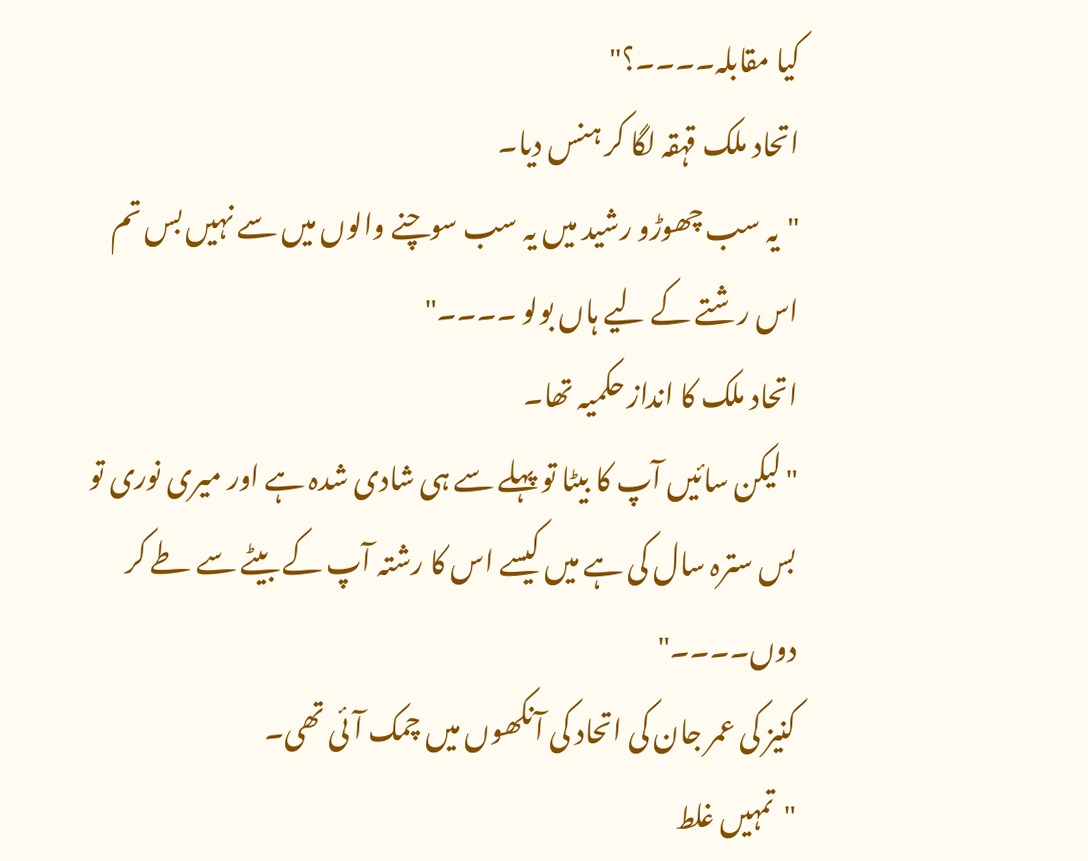کیا مقابلہ۔۔۔۔؟"
اتحاد ملک قہقہ لگا کر ہنس دیا۔
"یہ سب چھوڑو رشید میں یہ سب سوچنے والوں میں سے نہیں بس تم اس رشتے کے لیے ہاں بولو ۔۔۔۔"
اتحاد ملک کا انداز حکمیہ تھا۔
"لیکن سائیں آپ کا بیٹا تو پہلے سے ہی شادی شدہ ہے اور میری نوری تو بس سترہ سال کی ہے میں کیسے اس کا رشتہ آپ کے بیٹے سے طے کر دوں۔۔۔۔"
کنیز کی عمر جان کی اتحاد کی آنکھوں میں چمک آئی تھی۔
"تمہیں غلط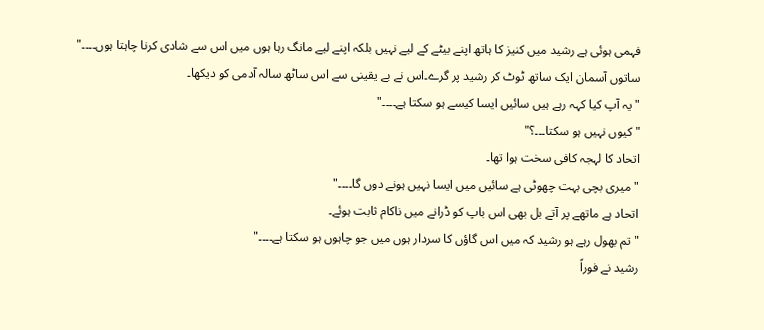فہمی ہوئی ہے رشید میں کنیز کا ہاتھ اپنے بیٹے کے لیے نہیں بلکہ اپنے لیے مانگ رہا ہوں میں اس سے شادی کرنا چاہتا ہوں۔۔۔۔"
ساتوں آسمان ایک ساتھ ٹوٹ کر رشید پر گرے۔اس نے بے یقینی سے اس ساٹھ سالہ آدمی کو دیکھا۔
"یہ آپ کیا کہہ رہے ہیں سائیں ایسا کیسے ہو سکتا ہے۔۔۔۔"
"کیوں نہیں ہو سکتا۔۔۔؟"
اتحاد کا لہجہ کافی سخت ہوا تھا۔
"میری بچی بہت چھوٹی ہے سائیں میں ایسا نہیں ہونے دوں گا۔۔۔۔"
اتحاد ہے ماتھے پر آتے بل بھی اس باپ کو ڈرانے میں ناکام ثابت ہوئے۔
"تم بھول رہے ہو رشید کہ میں اس گاؤں کا سردار ہوں میں جو چاہوں ہو سکتا ہے۔۔۔۔"
رشید نے فوراً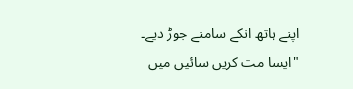اپنے ہاتھ انکے سامنے جوڑ دیے۔
"ایسا مت کریں سائیں میں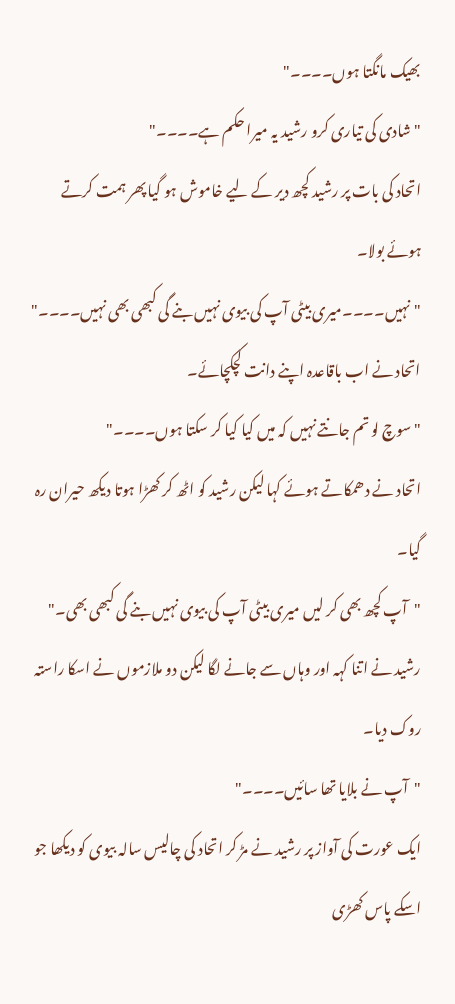بھیک مانگتا ہوں۔۔۔۔"
"شادی کی تیاری کرو رشید یہ میرا حکم ہے۔۔۔۔"
اتحاد کی بات پر رشید کچھ دیر کے لیے خاموش ہو گیا پھر ہمت کرتے ہوئے بولا۔
"نہیں۔۔۔۔میری بیٹی آپ کی بیوی نہیں بنے گی کبھی بھی نہیں۔۔۔۔"
اتحاد نے اب باقاعدہ اپنے دانت کچکچائے۔
"سوچ لو تم جانتے نہیں کہ میں کیا کیا کر سکتا ہوں۔۔۔۔"
اتحاد نے دھمکاتے ہوئے کہا لیکن رشید کو اٹھ کر کھڑا ہوتا دیکھ حیران رہ گیا۔
"آپ کچھ بھی کر لیں میری بیٹی آپ کی بیوی نہیں بنے گی کبھی بھی۔"
رشید نے اتنا کہہ اور وہاں سے جانے لگا لیکن دو ملازموں نے اسکا راستہ روک دیا۔
"آپ نے بلایا تھا سائیں۔۔۔۔"
ایک عورت کی آواز پر رشید نے مڑ کر اتحاد کی چالیس سالہ بیوی کو دیکھا جو اسکے پاس کھڑی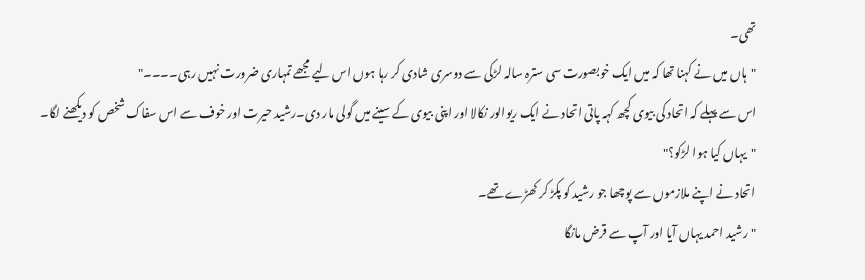تھی۔
"ہاں میں نے کہنا تھا کہ میں ایک خوبصورت سی سترہ سالہ لڑکی سے دوسری شادی کر رہا ہوں اس لیے مجھے تمہاری ضرورت نہیں رہی۔۔۔۔"
اس سے پہلے کہ اتحاد کی بیوی کچھ کہہ پاتی اتحاد نے ایک ریوالور نکالا اور اپنی بیوی کے سینے میں گولی مار دی۔رشید حیرت اور خوف سے اس سفاک شخص کو دیکھنے لگا۔
"یہاں کیا ہوا لڑکو؟"
اتحاد نے اپنے ملازموں سے پوچھا جو رشید کو پکڑ کر کھڑے تھے۔
"رشید احمد یہاں آیا اور آپ سے قرض مانگا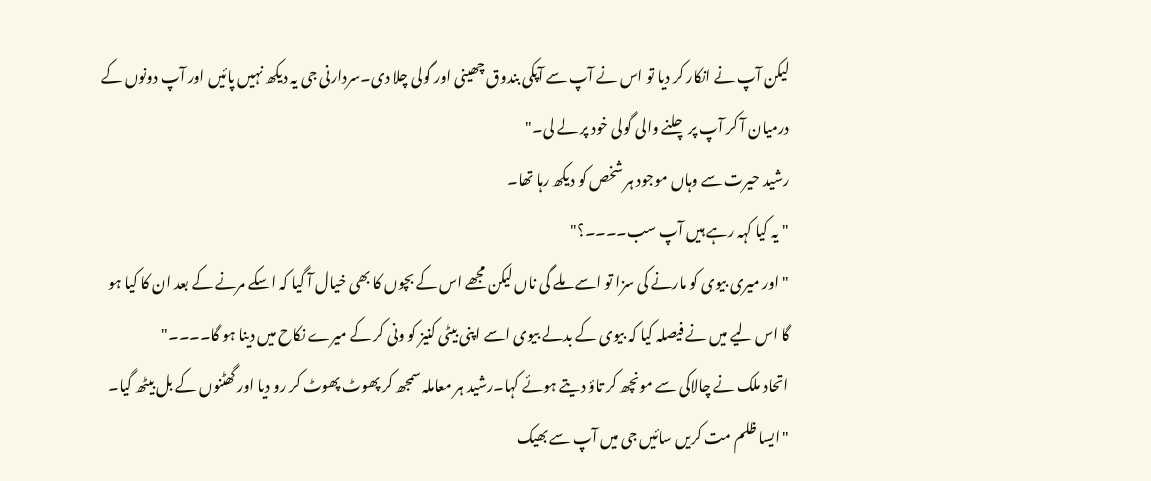لیکن آپ نے انکار کر دیا تو اس نے آپ سے آپکی بندوق چھینی اور گولی چلا دی۔سردارنی جی یہ دیکھ نہیں پائیں اور آپ دونوں کے درمیان آ کر آپ پر چلنے والی گولی خود پر لے لی۔"
رشید حیرت سے وہاں موجود ہر شخص کو دیکھ رہا تھا۔
"یہ کیا کہہ رہے ہیں آپ سب۔۔۔۔؟"
"اور میری بیوی کو مارنے کی سزا تو اسے ملے گی ناں لیکن مجھے اس کے بچوں کا بھی خیال آ گیا کہ اسکے مرنے کے بعد ان کا کیا ہو گا اس لیے میں نے فیصلہ کیا کہ بیوی کے بدلے بیوی اسے اپنی بیٹی کنیز کو ونی کر کے میرے نکاح میں دینا ہو گا۔۔۔۔"
اتحاد ملک نے چالاکی سے مونچھ کر تاؤ دیتے ہوئے کہا۔رشید ہر معاملہ سمجھ کر پھوٹ پھوٹ کر رو دیا اور گھٹنوں کے بل بیٹھ گیا۔
"ایسا ظلم مت کریں سائیں جی میں آپ سے بھیک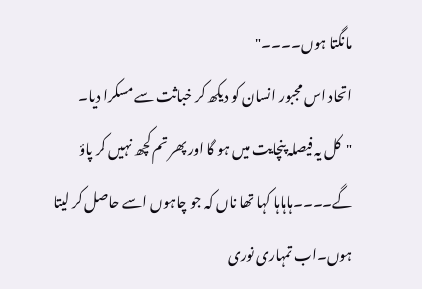مانگتا ہوں۔۔۔۔"
اتحاد اس مجبور انسان کو دیکھ کر خباثت سے مسکرا دیا۔
"کل یہ فیصلہ پنچایت میں ہو گا اور پھر تم کچھ نہیں کر پاؤ گے۔۔۔۔ہاہاہا کہا تھا ناں کہ جو چاہوں اسے حاصل کر لیتا ہوں۔اب تمہاری نوری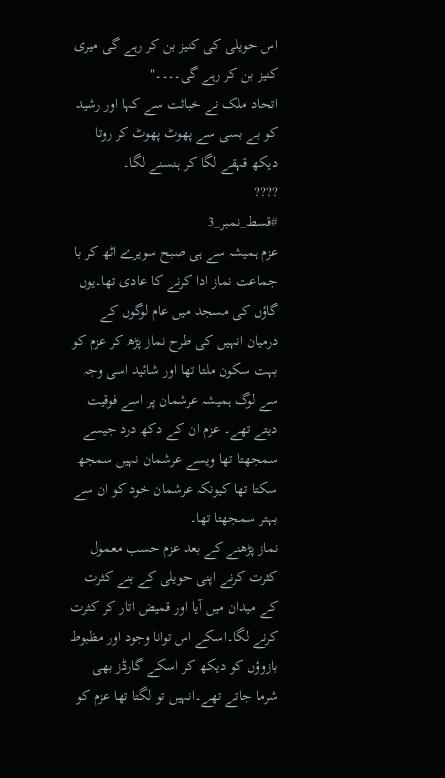اس حویلی کی کنیز بن کر رہے گی میری کنیز بن کر رہے گی۔۔۔۔"
اتحاد ملک نے خباثت سے کہا اور رشید کو بے بسی سے پھوٹ پھوٹ کر روتا دیکھ قہقے لگا کر ہنسنے لگا۔
????
#قسط_نمبر_3
عزم ہمیشہ سے ہی صبح سویرے اٹھ کر با جماعت نماز ادا کرنے کا عادی تھا۔یوں گاؤں کی مسجد میں عام لوگوں کے درمیان انہیں کی طرح نماز پڑھ کر عزم کو بہت سکون ملتا تھا اور شائید اسی وجہ سے لوگ ہمیشہ عرشمان پر اسے فوقیت دیتے تھے۔ عزم ان کے دکھ درد جیسے سمجھتا تھا ویسے عرشمان نہیں سمجھ سکتا تھا کیونکہ عرشمان خود کو ان سے بہتر سمجھتا تھا۔
نماز پڑھنے کے بعد عزم حسب معمول کثرت کرنے اپنی حویلی کے بنے کثرت کے میدان میں آیا اور قمیض اتار کر کثرت کرنے لگا۔اسکے اس توانا وجود اور مظبوط بازوؤں کو دیکھ کر اسکے گارڈز بھی شرما جاتے تھے۔انہیں تو لگتا تھا عزم کو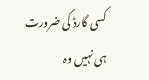کسی گارڈ کی ضرورت ہی نہیں وہ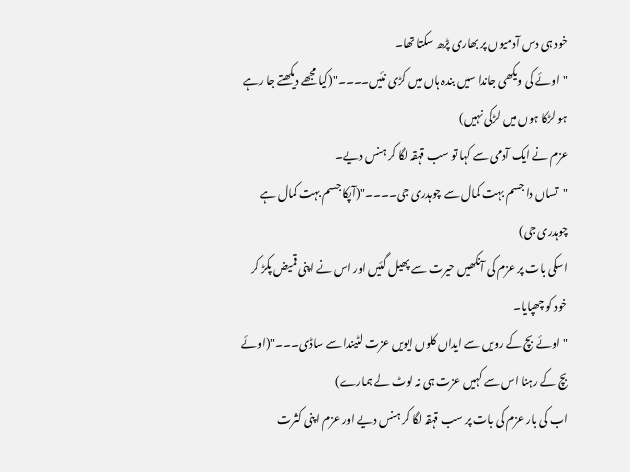خود ہی دس آدمیوں پر بھاری پڑھ سکتا تھا۔
"اوئے کی ویکھی جاندا سیں بندہ ہاں میں کڑی نئیں۔۔۔۔"(کیا مجھے دیکھتے جا رہے ہو لڑکا ہوں میں لڑکی نہیں)
عزم نے ایک آدمی سے کہا تو سب قہقہ لگا کر ہنس دیے۔
"تساں دا جسم بہت کمال سے چوہدری جی۔۔۔۔"(آپکا جسم بہت کمال ہے چوہدری جی)
اسکی بات پر عزم کی آنکھیں حیرت سے پھیل گئیں اور اس نے اپنی قمیض پکڑ کر خود کو چھپایا۔
"اوئے بچ کے رویں سے ایداں کلوں ایویں عزت لٹیندا سے ساڈی۔۔۔"(اوئے بچ کے رہنا اس سے کہیں عزت ہی نہ لوٹ لے ہمارے)
اب کی بار عزم کی بات پر سب قہقہ لگا کر ہنس دیے اور عزم اپنی کثرت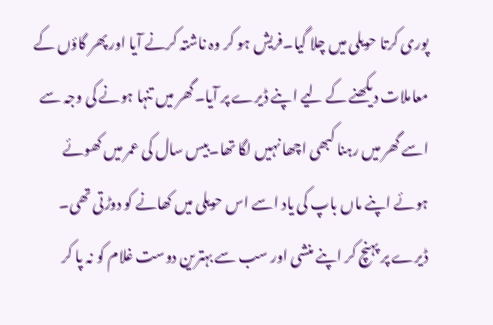پوری کرتا حویلی میں چلا گیا۔فریش ہو کر وہ ناشتہ کرنے آیا اور پھر گاؤں کے معاملات دیکھنے کے لیے اپنے ڈیرے پر آیا۔گھر میں تنہا ہونے کی وجہ سے اسے گھر میں رہنا کبھی اچھا نہیں لگا تھا۔بیس سال کی عمر میں کھوئے ہوئے اپنے ماں باپ کی یاد اسے اس حویلی میں کھانے کو دوڑتی تھی۔
ڈیرے پر پہنچ کر اپنے منشی اور سب سے بہترین دوست غلام کو نہ پا کر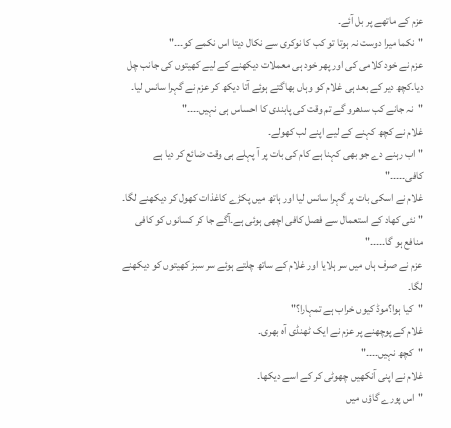عزم کے ماتھے پر بل آئے۔
"نکما میرا دوست نہ ہوتا تو کب کا نوکری سے نکال دیتا اس نکمے کو۔۔۔"
عزم نے خود کلامی کی اور پھر خود ہی معملات دیکھنے کے لیے کھیتوں کی جانب چل دیا۔کچھ دیر کے بعد ہی غلام کو وہاں بھاگتے ہوئے آتا دیکھ کر عزم نے گہرا سانس لیا۔
"نہ جانے کب سدھرو گے تم وقت کی پابندی کا احساس ہی نہیں۔۔۔۔"
غلام نے کچھ کہنے کے لیے اپنے لب کھولے۔
"اب رہنے دے جو بھی کہنا ہے کام کی بات پر آ پہلے ہی وقت ضائع کر دیا ہے کافی۔۔۔۔۔"
غلام نے اسکی بات پر گہرا سانس لیا اور ہاتھ میں پکڑے کاغذات کھول کر دیکھنے لگا۔
"نئی کھاد کے استعمال سے فصل کافی اچھی ہوئی ہے۔آگے جا کر کسانوں کو کافی منافع ہو گا۔۔۔۔۔"
عزم نے صرف ہاں میں سر ہلایا اور غلام کے ساتھ چلتے ہوئے سر سبز کھیتوں کو دیکھنے لگا۔
"کیا ہوا؟موڈ کیوں خراب ہے تمہارا؟"
غلام کے پوچھنے پر عزم نے ایک ٹھنڈی آہ بھری۔
"کچھ نہیں۔۔۔۔"
غلام نے اپنی آنکھیں چھوٹی کر کے اسے دیکھا۔
"اس پورے گاؤں میں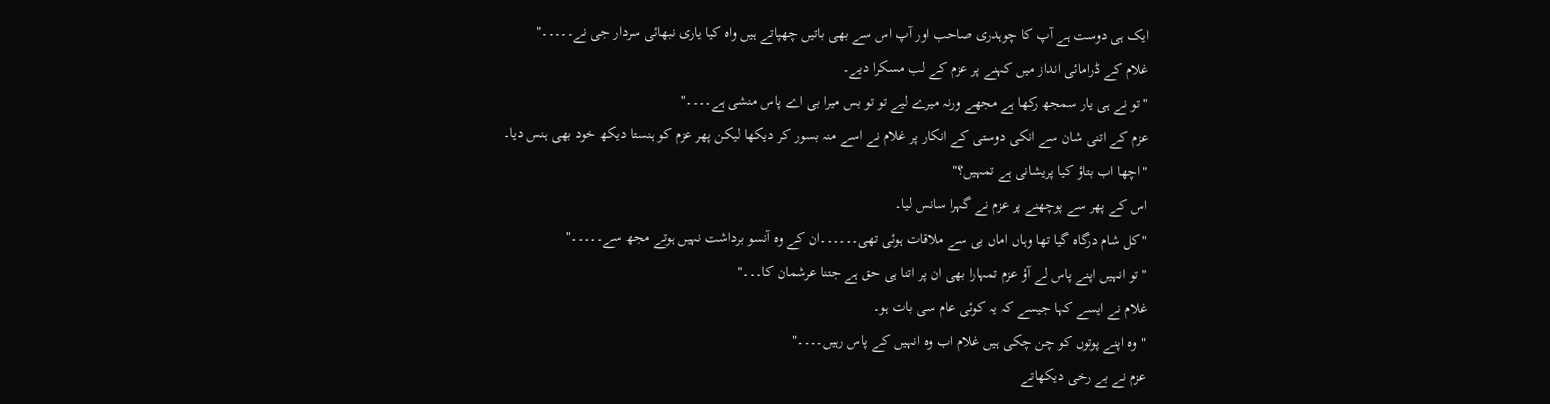ایک ہی دوست ہے آپ کا چوہدری صاحب اور آپ اس سے بھی باتیں چھپاتے ہیں واہ کیا یاری نبھائی سردار جی نے۔۔۔۔۔"
غلام کے ڈرامائی انداز میں کہنے پر عزم کے لب مسکرا دیے۔
"تو نے ہی یار سمجھ رکھا ہے مجھے ورنہ میرے لیے تو تو بس میرا بی اے پاس منشی ہے۔۔۔۔"
عزم کے اتنی شان سے انکی دوستی کے انکار پر غلام نے اسے منہ بسور کر دیکھا لیکن پھر عزم کو ہنستا دیکھ خود بھی ہنس دیا۔
"اچھا اب بتاؤ کیا پریشانی ہے تمہیں؟"
اس کے پھر سے پوچھنے پر عزم نے گہرا سانس لیا۔
"کل شام درگاہ گیا تھا وہاں اماں بی سے ملاقات ہوئی تھی۔۔۔۔۔۔ان کے وہ آنسو برداشت نہیں ہوتے مجھ سے۔۔۔۔۔"
"تو انہیں اپنے پاس لے آؤ عزم تمہارا بھی ان پر اتنا ہی حق ہے جتنا عرشمان کا۔۔۔"
غلام نے ایسے کہا جیسے کہ یہ کوئی عام سی بات ہو۔
"وہ اپنے پوتوں کو چن چکی ہیں غلام اب وہ انہیں کے پاس رہیں۔۔۔۔"
عزم نے بے رخی دیکھاتے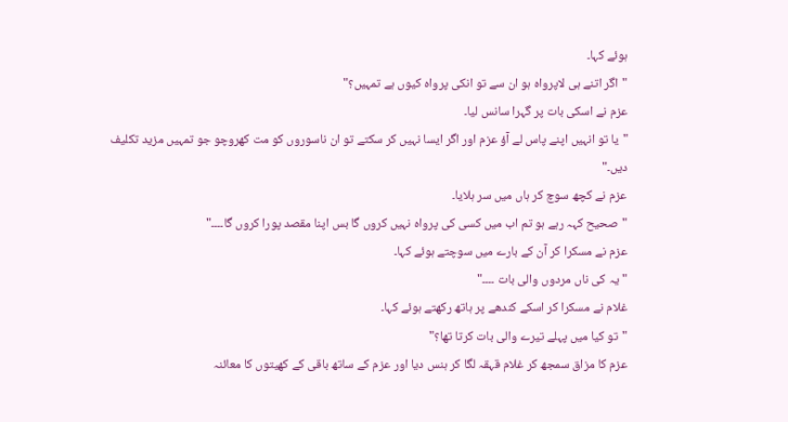ہوئے کہا۔
"اگر اتنے ہی لاپرواہ ہو ان سے تو انکی پرواہ کیوں ہے تمہیں؟"
عزم نے اسکی بات پر گہرا سانس لیا۔
"یا تو انہیں اپنے پاس لے آؤ عزم اور اگر ایسا نہیں کر سکتے تو ان ناسوروں کو مت کھروچو جو تمہیں مزید تکلیف دیں۔"
عزم نے کچھ سوچ کر ہاں میں سر ہلایا۔
"صحیح کہہ رہے ہو تم اب میں کسی کی پرواہ نہیں کروں گا بس اپنا مقصد پورا کروں گا۔۔۔۔"
عزم نے مسکرا کر آن کے بارے میں سوچتے ہوئے کہا۔
"یہ کی ناں مردوں والی بات ۔۔۔۔"
غلام نے مسکرا کر اسکے کندھے پر ہاتھ رکھتے ہوئے کہا۔
"تو کیا میں پہلے تیرے والی بات کرتا تھا؟"
عزم کا مزاق سمجھ کر غلام قہقہ لگا کر ہنس دیا اور عزم کے ساتھ باقی کے کھیتوں کا معائنہ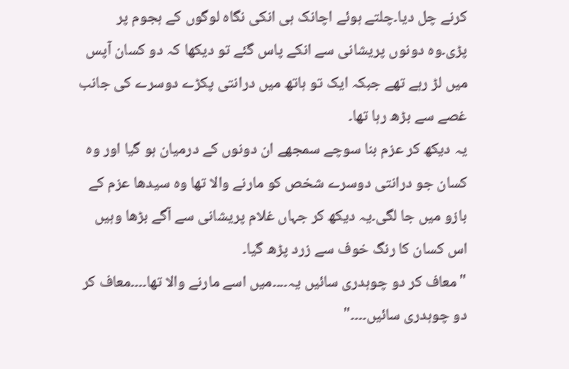کرنے چل دیا۔چلتے ہوئے اچانک ہی انکی نگاہ لوگوں کے ہجوم پر پڑی۔وہ دونوں پریشانی سے انکے پاس گئے تو دیکھا کہ دو کسان آپس میں لڑ رہے تھے جبکہ ایک تو ہاتھ میں درانتی پکڑے دوسرے کی جانب غصے سے بڑھ رہا تھا۔
یہ دیکھ کر عزم بنا سوچے سمجھے ان دونوں کے درمیان ہو گیا اور وہ کسان جو درانتی دوسرے شخص کو مارنے والا تھا وہ سیدھا عزم کے بازو میں جا لگی۔یہ دیکھ کر جہاں غلام پریشانی سے آگے بڑھا وہیں اس کسان کا رنگ خوف سے زرد پڑھ گیا۔
"معاف کر دو چوہدری سائیں یہ۔۔۔۔میں اسے مارنے والا تھا۔۔۔۔معاف کر دو چوہدری سائیں۔۔۔۔"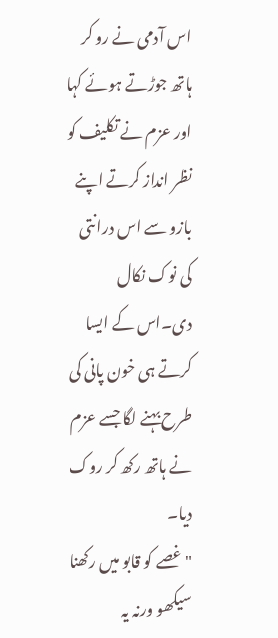اس آدمی نے رو کر ہاتھ جوڑتے ہوئے کہا اور عزم نے تکلیف کو نظر انداز کرتے اپنے بازو سے اس درانتی کی نوک نکال دی۔اس کے ایسا کرتے ہی خون پانی کی طرح بہنے لگا جسے عزم نے ہاتھ رکھ کر روک دیا۔
"غصے کو قابو میں رکھنا سیکھو ورنہ یہ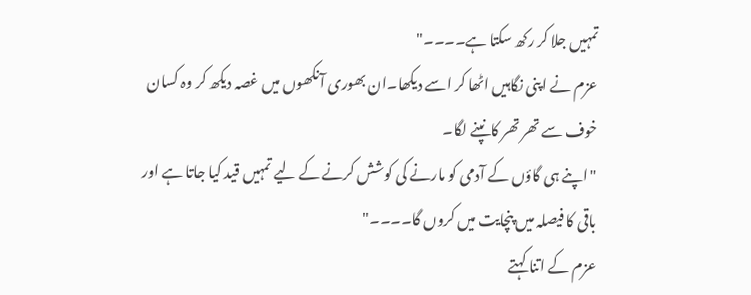تمہیں جلا کر رکھ سکتا ہے۔۔۔۔"
عزم نے اپنی نگاہیں اٹھا کر اسے دیکھا۔ان بھوری آنکھوں میں غصہ دیکھ کر وہ کسان خوف سے تھر تھر کانپنے لگا۔
"اپنے ہی گاؤں کے آدمی کو مارنے کی کوشش کرنے کے لیے تمہیں قید کیا جاتا ہے اور باقی کا فیصلہ میں پنچایت میں کروں گا۔۔۔۔"
عزم کے اتنا کہتے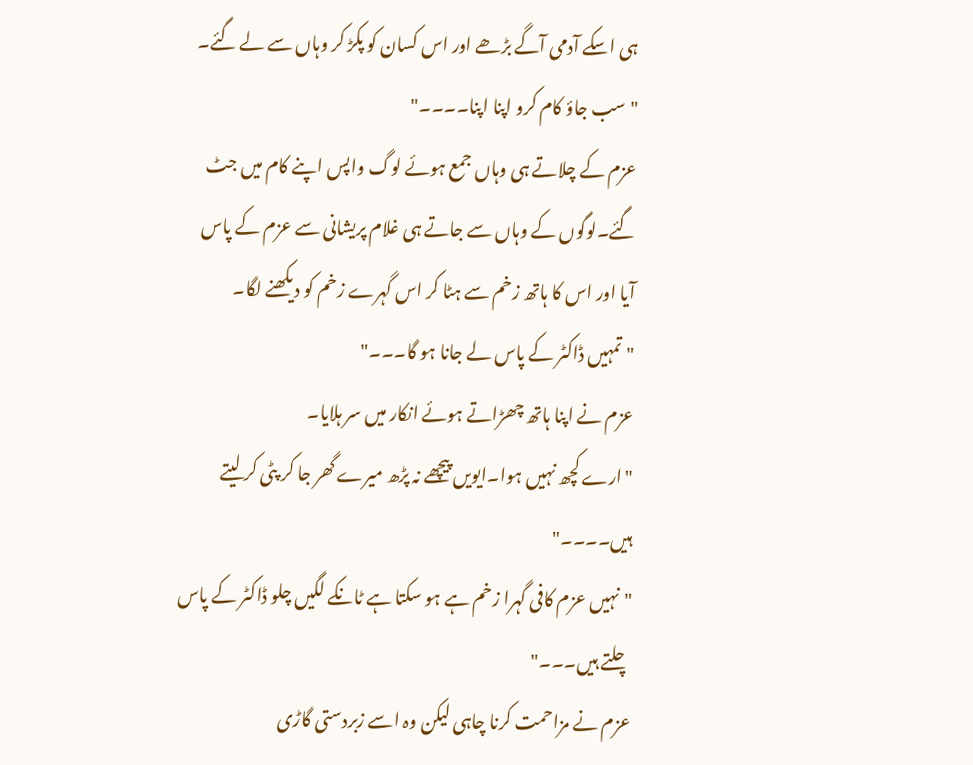ہی اسکے آدمی آگے بڑھے اور اس کسان کو پکڑ کر وہاں سے لے گئے۔
"سب جاؤ کام کرو اپنا اپنا۔۔۔۔"
عزم کے چلاتے ہی وہاں جمع ہوئے لوگ واپس اپنے کام میں جٹ گئے۔لوگوں کے وہاں سے جاتے ہی غلام پریشانی سے عزم کے پاس آیا اور اس کا ہاتھ زخم سے ہٹا کر اس گہرے زخم کو دیکھنے لگا۔
"تمہیں ڈاکٹر کے پاس لے جانا ہو گا۔۔۔"
عزم نے اپنا ہاتھ چھڑاتے ہوئے انکار میں سر ہلایا۔
"ارے کچھ نہیں ہوا۔ایویں پیچھے نہ پڑھ میرے گھر جا کر پٹی کر لیتے ہیں۔۔۔۔"
"نہیں عزم کافی گہرا زخم ہے ہو سکتا ہے ٹانکے لگیں چلو ڈاکٹر کے پاس چلتے ہیں۔۔۔"
عزم نے مزاحمت کرنا چاہی لیکن وہ اسے زبردستی گاڑی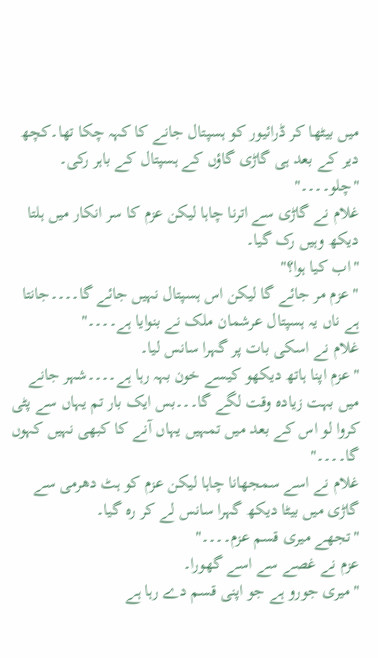میں بیٹھا کر ڈرائیور کو ہسپتال جانے کا کہہ چکا تھا۔کچھ دیر کے بعد ہی گاڑی گاؤں کے ہسپتال کے باہر رکی۔
"چلو۔۔۔۔"
غلام نے گاڑی سے اترنا چاہا لیکن عزم کا سر انکار میں ہلتا دیکھ وہیں رک گیا۔
"اب کیا ہوا؟"
"عزم مر جائے گا لیکن اس ہسپتال نہیں جائے گا۔۔۔۔جانتا ہے ناں یہ ہسپتال عرشمان ملک نے بنوایا ہے۔۔۔۔"
غلام نے اسکی بات پر گہرا سانس لیا۔
"عزم اپنا ہاتھ دیکھو کیسے خون بہہ رہا ہے۔۔۔۔شہر جانے میں بہت زیادہ وقت لگے گا۔۔۔بس ایک بار تم یہاں سے پٹی کروا لو اس کے بعد میں تمہیں یہاں آنے کا کبھی نہیں کہوں گا۔۔۔۔"
غلام نے اسے سمجھانا چاہا لیکن عزم کو ہٹ دھرمی سے گاڑی میں بیٹا دیکھ گہرا سانس لے کر رہ گیا۔
"تجھے میری قسم عزم۔۔۔۔"
عزم نے غصے سے اسے گھورا۔
"میری جورو ہے جو اپنی قسم دے رہا ہے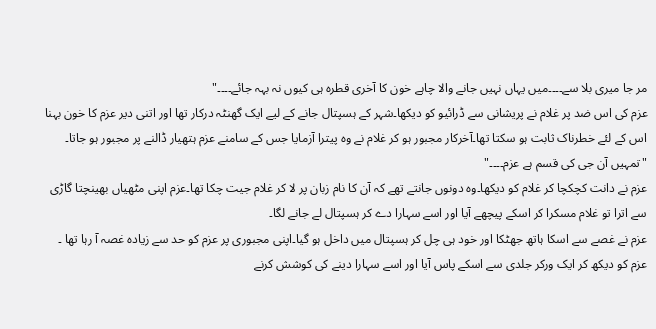مر جا میری بلا سے۔۔۔۔میں یہاں نہیں جانے والا چاہے خون کا آخری قطرہ ہی کیوں نہ بہہ جائے۔۔۔۔"
عزم کی اس ضد پر غلام نے پریشانی سے ڈرائیو کو دیکھا۔شہر کے ہسپتال جانے کے لیے ایک گھنٹہ درکار تھا اور اتنی دیر عزم کا خون بہنا اس کے لئے خطرناک ثابت ہو سکتا تھا۔آخرکار مجبور ہو کر غلام نے وہ پیترا آزمایا جس کے سامنے عزم ہتھیار ڈالنے پر مجبور ہو جاتا۔
"تمہیں آن جی کی قسم ہے عزم۔۔۔۔"
عزم نے دانت کچکچا کر غلام کو دیکھا۔وہ دونوں جانتے تھے کہ آن کا نام زبان پر لا کر غلام جیت چکا تھا۔عزم اپنی مٹھیاں بھینچتا گاڑی سے اترا تو غلام مسکرا کر اسکے پیچھے آیا اور اسے سہارا دے کر ہسپتال لے جانے لگا۔
عزم نے غصے سے اسکا ہاتھ جھٹکا اور خود ہی چل کر ہسپتال میں داخل ہو گیا۔اپنی مجبوری پر عزم کو حد سے زیادہ غصہ آ رہا تھا ۔
عزم کو دیکھ کر ایک ورکر جلدی سے اسکے پاس آیا اور اسے سہارا دینے کی کوشش کرنے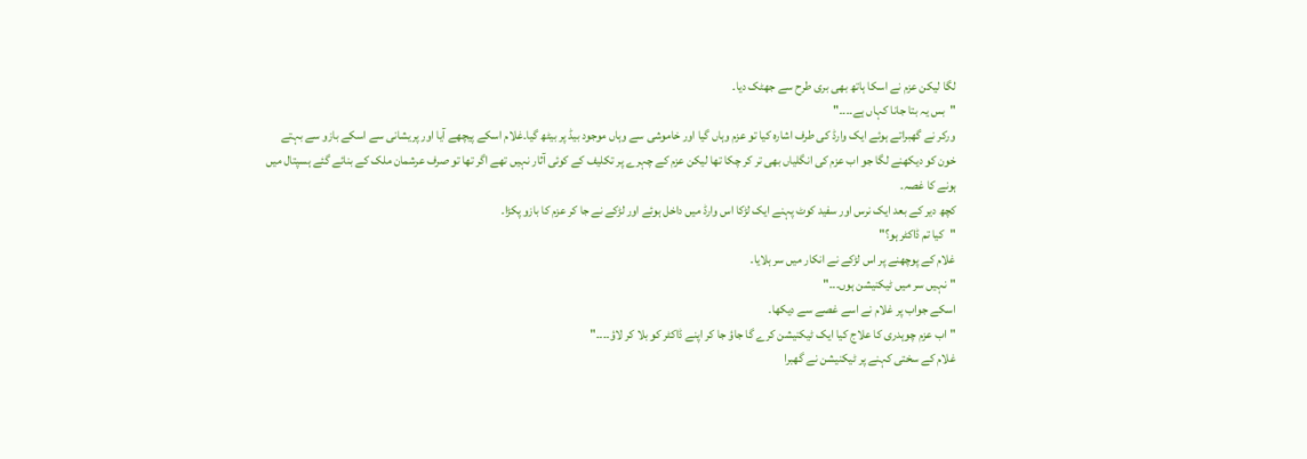لگا لیکن عزم نے اسکا ہاتھ بھی بری طرح سے جھٹک دیا۔
"بس یہ بتا جانا کہاں ہے۔۔۔۔"
ورکر نے گھبراتے ہوئے ایک وارڈ کی طرف اشارہ کیا تو عزم وہاں گیا اور خاموشی سے وہاں موجود بیڈ پر بیٹھ گیا۔غلام اسکے پیچھے آیا اور پریشانی سے اسکے بازو سے بہتے خون کو دیکھنے لگا جو اب عزم کی انگلیاں بھی تر کر چکا تھا لیکن عزم کے چہرے پر تکلیف کے کوئی آثار نہیں تھے اگر تھا تو صرف عرشمان ملک کے بنائے گئے ہسپتال میں ہونے کا غصہ۔
کچھ دیر کے بعد ایک نرس اور سفید کوٹ پہنے ایک لڑکا اس وارڈ میں داخل ہوئے اور لڑکے نے جا کر عزم کا بازو پکڑا۔
"کیا تم ڈاکٹر ہو؟"
غلام کے پوچھنے پر اس لڑکے نے انکار میں سر ہلایا۔
"نہیں سر میں ٹیکنیشن ہوں۔۔۔"
اسکے جواب پر غلام نے اسے غصے سے دیکھا۔
"اب عزم چوہدری کا علاج کیا ایک ٹیکنیشن کرے گا جاؤ جا کر اپنے ڈاکٹر کو بلا کر لاؤ۔۔۔۔"
غلام کے سختی کہنے پر ٹیکنیشن نے گھبرا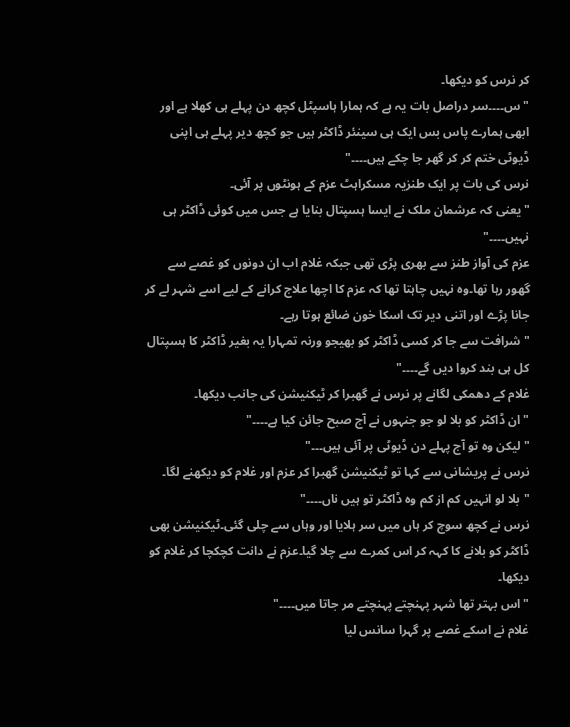کر نرس کو دیکھا۔
"س۔۔۔۔سر دراصل بات یہ ہے کہ ہمارا ہاسپٹل کچھ دن پہلے ہی کھلا ہے اور ابھی ہمارے پاس بس ایک ہی سینئر ڈاکٹر ہیں جو کچھ دیر پہلے ہی اپنی ڈیوٹی ختم کر کر گھر جا چکے ہیں۔۔۔۔"
نرس کی بات پر ایک طنزیہ مسکراہٹ عزم کے ہونٹوں پر آئی۔
"یعنی کہ عرشمان ملک نے ایسا ہسپتال بنایا ہے جس میں کوئی ڈاکٹر ہی نہیں۔۔۔۔"
عزم کی آواز طنز سے بھری پڑی تھی جبکہ غلام اب ان دونوں کو غصے سے گھور رہا تھا۔وہ نہیں چاہتا تھا کہ عزم کا اچھا علاج کرانے کے لیے اسے شہر لے کر جانا پڑے اور اتنی دیر تک اسکا خون ضائع ہوتا رہے۔
"شرافت سے جا کر کسی ڈاکٹر کو بھیجو ورنہ تمہارا یہ بغیر ڈاکٹر کا ہسپتال کل ہی بند کروا دیں گے۔۔۔۔"
غلام کے دھمکی لگانے پر نرس نے گھبرا کر ٹیکنیشن کی جانب دیکھا۔
"ان ڈاکٹر کو بلا لو جو جنہوں نے آج صبح جائن کیا ہے۔۔۔۔"
"لیکن وہ تو آج پہلے دن ڈیوٹی پر آئی ہیں۔۔۔"
نرس نے پریشانی سے کہا تو ٹیکنیشن گھبرا کر عزم اور غلام کو دیکھنے لگا۔
"بلا لو انہیں کم از کم وہ ڈاکٹر تو ہیں ناں۔۔۔۔"
نرس نے کچھ سوچ کر ہاں میں سر ہلایا اور وہاں سے چلی گئی۔ٹیکنیشن بھی ڈاکٹر کو بلانے کا کہہ کر اس کمرے سے چلا گیا۔عزم نے دانت کچکچا کر غلام کو دیکھا۔
"اس بہتر تھا شہر پہنچتے پہنچتے مر جاتا میں۔۔۔۔"
غلام نے اسکے غصے پر گہرا سانس لیا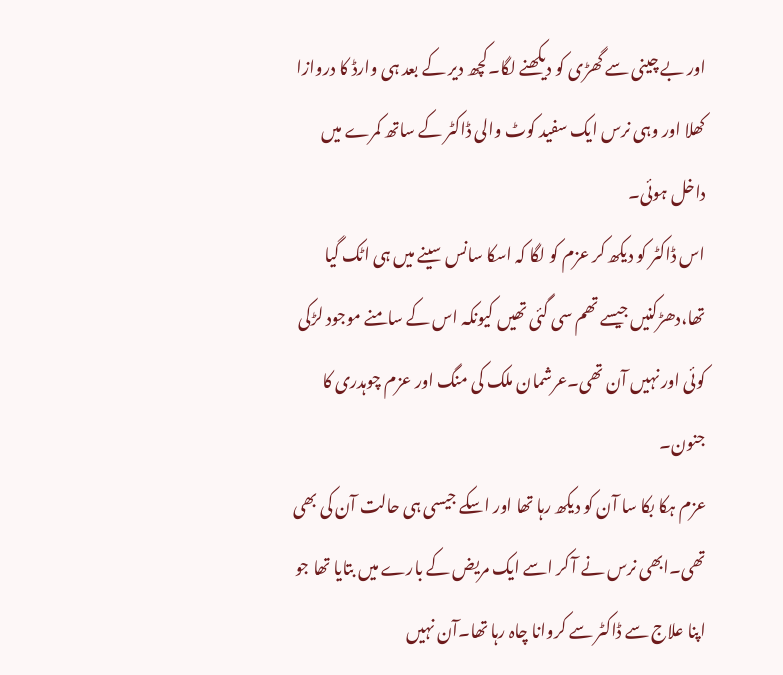اور بے چینی سے گھڑی کو دیکھنے لگا۔کچھ دیر کے بعد ہی وارڈ کا دروازا کھلا اور وہی نرس ایک سفید کوٹ والی ڈاکٹر کے ساتھ کمرے میں داخل ہوئی۔
اس ڈاکٹر کو دیکھ کر عزم کو لگا کہ اسکا سانس سینے میں ہی اٹک گیا تھا،دھڑکنیں جیسے تھم سی گئی تھیں کیونکہ اس کے سامنے موجود لڑکی کوئی اور نہیں آن تھی۔عرشمان ملک کی منگ اور عزم چوہدری کا جنون۔
عزم ہکا بکا سا آن کو دیکھ رہا تھا اور اسکے جیسی ہی حالت آن کی بھی تھی۔ابھی نرس نے آ کر اسے ایک مریض کے بارے میں بتایا تھا جو اپنا علاج سے ڈاکٹر سے کروانا چاہ رہا تھا۔آن نہیں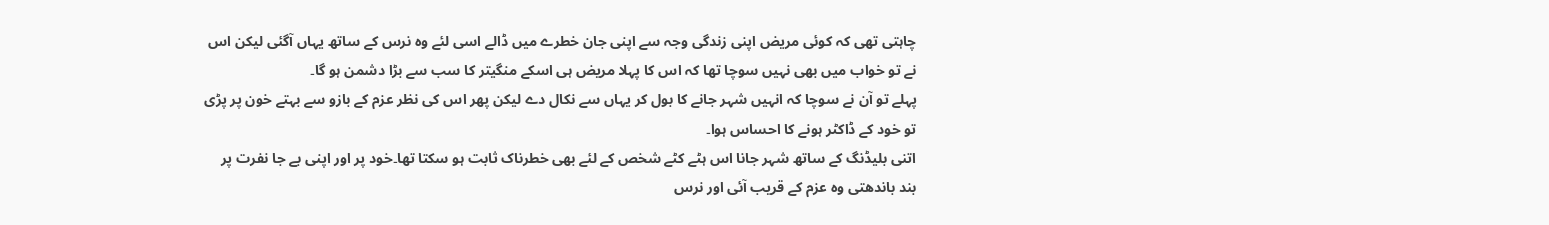چاہتی تھی کہ کوئی مریض اپنی زندگی وجہ سے اپنی جان خطرے میں ڈالے اسی لئے وہ نرس کے ساتھ یہاں آگئی لیکن اس نے تو خواب میں بھی نہیں سوچا تھا کہ اس کا پہلا مریض ہی اسکے منگیتر کا سب سے بڑا دشمن ہو گا۔
پہلے تو آن نے سوچا کہ انہیں شہر جانے کا بول کر یہاں سے نکال دے لیکن پھر اس کی نظر عزم کے بازو سے بہتے خون پر پڑی تو خود کے ڈاکٹر ہونے کا احساس ہوا۔
اتنی بلیڈنگ کے ساتھ شہر جانا اس ہٹے کٹے شخص کے لئے بھی خطرناک ثابت ہو سکتا تھا۔خود پر اور اپنی بے جا نفرت پر بند باندھتی وہ عزم کے قریب آئی اور نرس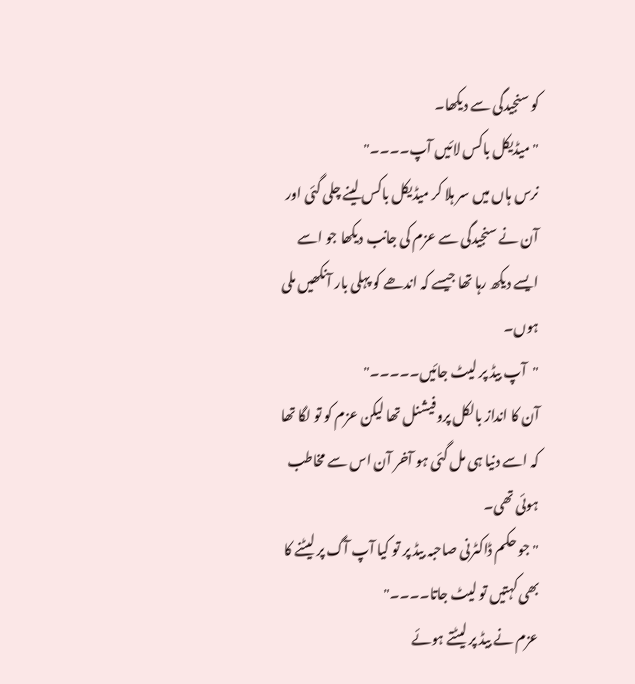کو سنجیدگی سے دیکھا۔
"میڈیکل باکس لائیں آپ۔۔۔۔"
نرس ہاں میں سر ہلا کر میڈیکل باکس لینے چلی گئی اور آن نے سنجیدگی سے عزم کی جانب دیکھا جو اسے ایسے دیکھ رہا تھا جیسے کہ اندھے کو پہلی بار آنکھیں ملی ہوں۔
"آپ بیڈ پر لیٹ جائیں۔۔۔۔۔"
آن کا انداز بالکل پروفیشنل تھا لیکن عزم کو تو لگا تھا کہ اسے دنیا ہی مل گئی ہو آخر آن اس سے مخاطب ہوئی تھی۔
"جو حکم ڈاکٹرنی صاحبہ بیڈ پر تو کیا آپ آگ پر لیٹنے کا بھی کہتیں تو لیٹ جاتا۔۔۔۔"
عزم نے بیڈ پر لیٹتے ہوئے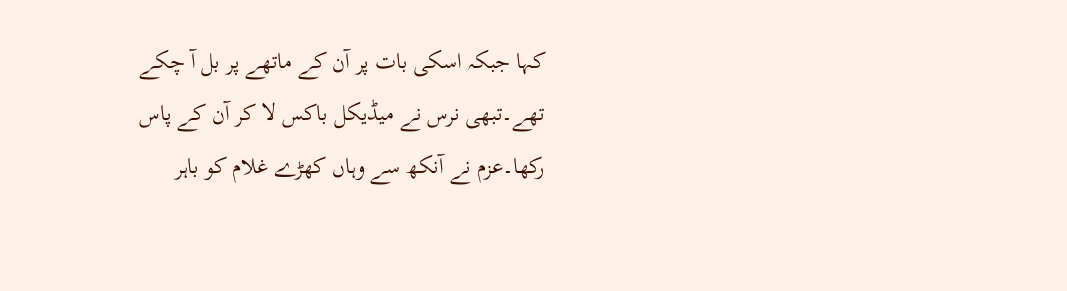کہا جبکہ اسکی بات پر آن کے ماتھے پر بل آ چکے تھے۔تبھی نرس نے میڈیکل باکس لا کر آن کے پاس رکھا۔عزم نے آنکھ سے وہاں کھڑے غلام کو باہر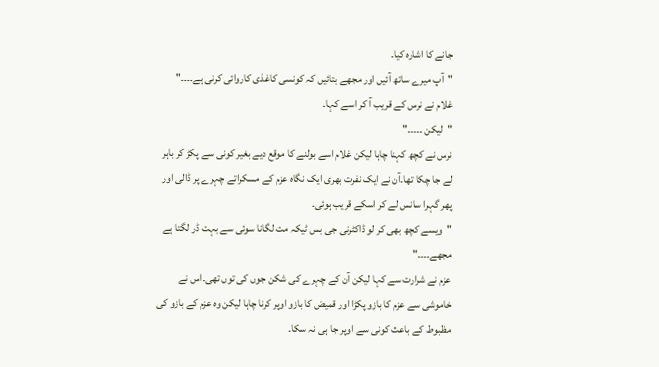جانے کا اشارہ کیا۔
"آپ میرے ساتھ آئیں اور مجھے بتائیں کہ کونسی کاغذی کاروائی کرنی ہے۔۔۔۔"
غلام نے نرس کے قریب آ کر اسے کہا۔
"لیکن ۔۔۔۔۔"
نرس نے کچھ کہنا چاہا لیکن غلام اسے بولنے کا موقع دیے بغیر کونی سے پکڑ کر باہر لے جا چکا تھا۔آن نے ایک نفرت بھری ایک نگاہ عزم کے مسکراتے چہرے پر ڈالی اور پھر گہرا سانس لے کر اسکے قریب ہوئی۔
"ویسے کچھ بھی کر لو ڈاکٹرنی جی بس ٹیکہ مت لگانا سوئی سے بہت ڈر لگتا ہے مجھے۔۔۔۔"
عزم نے شرارت سے کہا لیکن آن کے چہرے کی شکن جوں کی توں تھی۔اس نے خاموشی سے عزم کا بازو پکڑا اور قمیض کا بازو اوپر کرنا چاہا لیکن وہ عزم کے بازو کی مظبوط کے باعث کونی سے اوپر جا ہی نہ سکا۔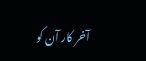آخر کار آن کو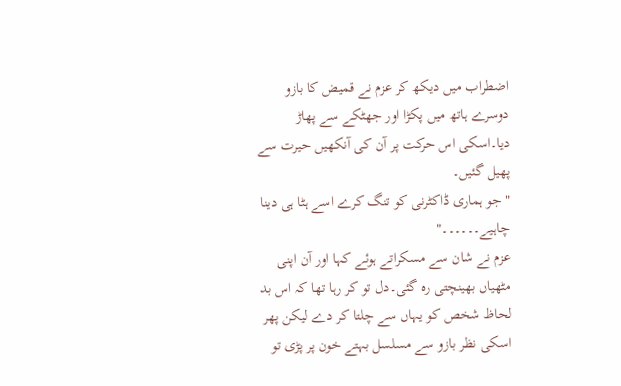اضطراب میں دیکھ کر عزم نے قمیض کا بازو دوسرے ہاتھ میں پکڑا اور جھٹکے سے پھاڑ دیا۔اسکی اس حرکت پر آن کی آنکھیں حیرت سے پھیل گئیں۔
"جو ہماری ڈاکٹرنی کو تنگ کرے اسے ہٹا ہی دینا چاہیے۔۔۔۔۔۔"
عزم نے شان سے مسکراتے ہوئے کہا اور آن اپنی مٹھیاں بھینچتی رہ گئی۔دل تو کر رہا تھا کہ اس بد لحاظ شخص کو یہاں سے چلتا کر دے لیکن پھر اسکی نظر بازو سے مسلسل بہتے خون پر پڑی تو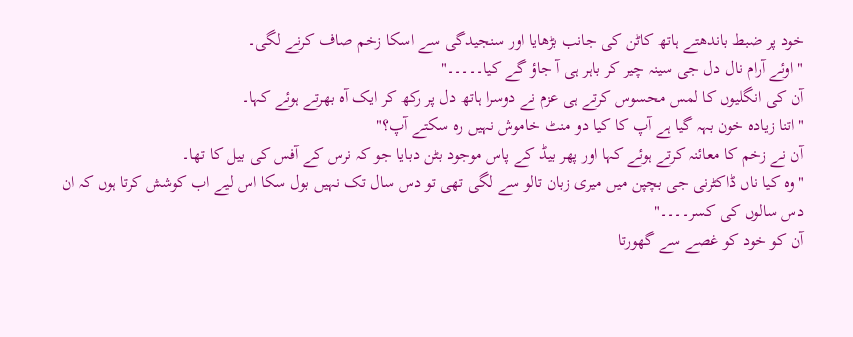خود پر ضبط باندھتے ہاتھ کاٹن کی جانب بڑھایا اور سنجیدگی سے اسکا زخم صاف کرنے لگی۔
"اوئے آرام نال دل جی سینہ چیر کر باہر ہی آ جاؤ گے کیا۔۔۔۔۔"
آن کی انگلیوں کا لمس محسوس کرتے ہی عزم نے دوسرا ہاتھ دل پر رکھ کر ایک آہ بھرتے ہوئے کہا۔
"اتنا زیادہ خون بہہ گیا ہے آپ کا کیا دو منٹ خاموش نہیں رہ سکتے آپ؟"
آن نے زخم کا معائنہ کرتے ہوئے کہا اور پھر بیڈ کے پاس موجود بٹن دبایا جو کہ نرس کے آفس کی بیل کا تھا۔
"وہ کیا ناں ڈاکٹرنی جی بچپن میں میری زبان تالو سے لگی تھی تو دس سال تک نہیں بول سکا اس لیے اب کوشش کرتا ہوں کہ ان دس سالوں کی کسر۔۔۔۔"
آن کو خود کو غصے سے گھورتا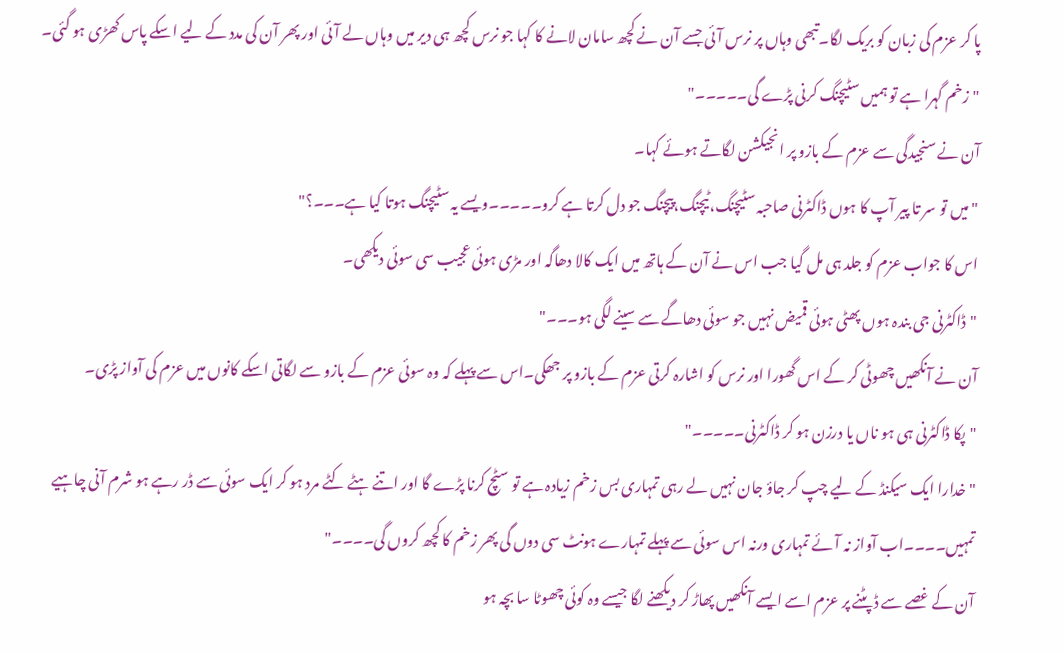پا کر عزم کی زبان کو بریک لگا۔تبھی وہاں پر نرس آئی جسے آن نے کچھ سامان لانے کا کہا جو نرس کچھ ہی دیر میں وہاں لے آئی اور پھر آن کی مدد کے لیے اسکے پاس کھڑی ہو گئی۔
"زخم گہرا ہے تو ہمیں سٹیچنگ کرنی پڑے گی۔۔۔۔۔"
آن نے سنجیدگی سے عزم کے بازو پر انجیکشن لگاتے ہوئے کہا۔
"میں تو سر تا پیر آپ کا ہوں ڈاکٹرنی صاحبہ سٹیچنگ،ٹیچنگ،پیچنگ جو دل کرتا ہے کرو۔۔۔۔۔ویسے یہ سٹیچنگ ہوتا کیا ہے۔۔۔؟"
اس کا جواب عزم کو جلد ہی مل گیا جب اس نے آن کے ہاتھ میں ایک کالا دھاگہ اور مڑی ہوئی عجیب سی سوئی دیکھی۔
"ڈاکٹرنی جی بندہ ہوں پھٹی ہوئی قمیض نہیں جو سوئی دھاگے سے سینے لگی ہو۔۔۔"
آن نے آنکھیں چھوٹی کر کے اس گھورا اور نرس کو اشارہ کرتی عزم کے بازو پر جھکی۔اس سے پہلے کہ وہ سوئی عزم کے بازو سے لگاتی اسکے کانوں میں عزم کی آواز پڑی۔
"پکا ڈاکٹرنی ہی ہو ناں یا درزن ہو کر ڈاکٹرنی۔۔۔۔۔"
"خدارا ایک سیکنڈ کے لیے چپ کر جاؤ جان نہیں لے رہی تمہاری بس زخم زیادہ ہے تو سٹچ کرنا پڑے گا اور اتنے ہٹے کٹے مرد ہو کر ایک سوئی سے ڈر رہے ہو شرم آنی چاہیے تمہیں۔۔۔۔اب آواز نہ آئے تمہاری ورنہ اس سوئی سے پہلے تمہارے ہونٹ سی دوں گی پھر زخم کا کچھ کروں گی۔۔۔۔"
آن کے غصے سے ڈپٹنے پر عزم اسے ایسے آنکھیں پھاڑ کر دیکھنے لگا جیسے وہ کوئی چھوٹا سا بچہ ہو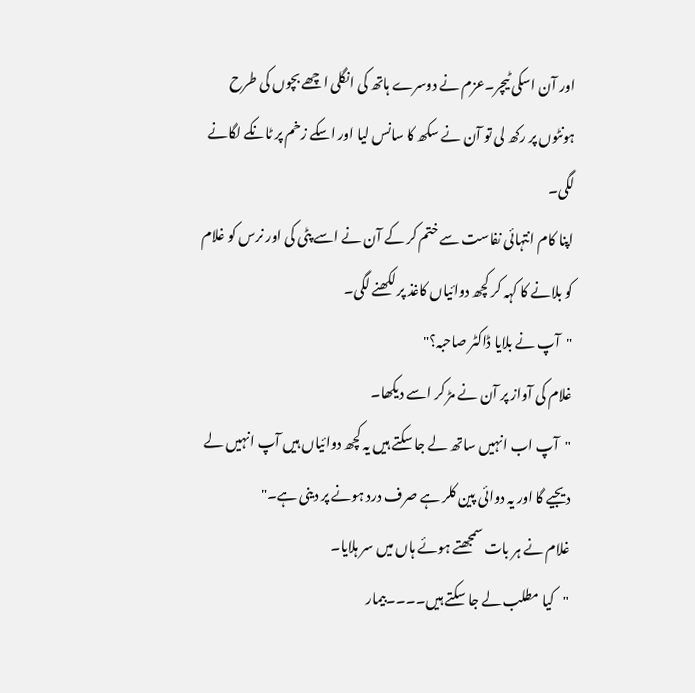اور آن اسکی ٹیچر۔عزم نے دوسرے ہاتھ کی انگلی اچھے بچوں کی طرح ہونٹوں پر رکھ لی تو آن نے سکھ کا سانس لیا اور اسکے زخم پر ٹانکے لگانے لگی۔
اپنا کام انتہائی نفاست سے ختم کر کے آن نے اسے پٹی کی اور نرس کو غلام کو بلانے کا کہہ کر کچھ دوائیاں کاغذ پر لکھنے لگی۔
"آپ نے بلایا ڈاکٹر صاحبہ؟"
غلام کی آواز پر آن نے مڑ کر اسے دیکھا۔
"آپ اب انہیں ساتھ لے جا سکتے ہیں یہ کچھ دوائیاں ہیں آپ انہیں لے دیجیے گا اور یہ دوائی پین کلر ہے صرف درد ہونے پر دینی ہے۔"
غلام نے ہر بات سمجھتے ہوئے ہاں میں سر ہلایا۔
"کیا مطلب لے جا سکتے ہیں۔۔۔۔بیمار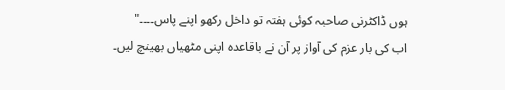ہوں ڈاکٹرنی صاحبہ کوئی ہفتہ تو داخل رکھو اپنے پاس۔۔۔۔"
اب کی بار عزم کی آواز پر آن نے باقاعدہ اپنی مٹھیاں بھینچ لیں۔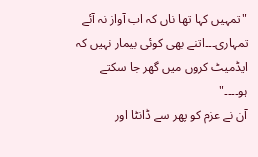"تمہیں کہا تھا ناں کہ اب آواز نہ آئے تمہاری۔۔۔اتنے بھی کوئی بیمار نہیں کہ ایڈمیٹ کروں میں گھر جا سکتے ہو۔۔۔۔"
آن نے عزم کو پھر سے ڈانٹا اور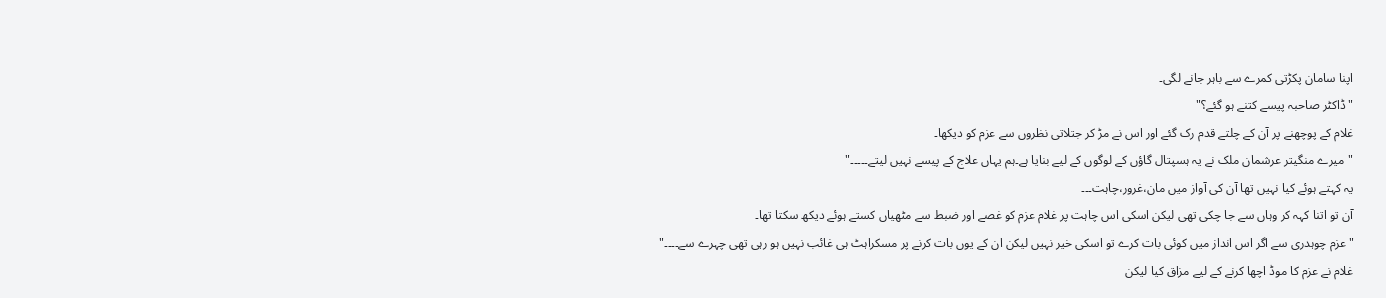اپنا سامان پکڑتی کمرے سے باہر جانے لگی۔
"ڈاکٹر صاحبہ پیسے کتنے ہو گئے؟"
غلام کے پوچھنے پر آن کے چلتے قدم رک گئے اور اس نے مڑ کر جتلاتی نظروں سے عزم کو دیکھا۔
"میرے منگیتر عرشمان ملک نے یہ ہسپتال گاؤں کے لوگوں کے لیے بنایا ہے۔ہم یہاں علاج کے پیسے نہیں لیتے۔۔۔۔۔"
یہ کہتے ہوئے کیا نہیں تھا آن کی آواز میں مان،غرور،چاہت۔۔۔
آن تو اتنا کہہ کر وہاں سے جا چکی تھی لیکن اسکی اس چاہت پر غلام عزم کو غصے اور ضبط سے مٹھیاں کستے ہوئے دیکھ سکتا تھا۔
"عزم چوہدری سے اگر اس انداز میں کوئی بات کرے تو اسکی خیر نہیں لیکن ان کے یوں بات کرنے پر مسکراہٹ ہی غائب نہیں ہو رہی تھی چہرے سے۔۔۔۔"
غلام نے عزم کا موڈ اچھا کرنے کے لیے مزاق کیا لیکن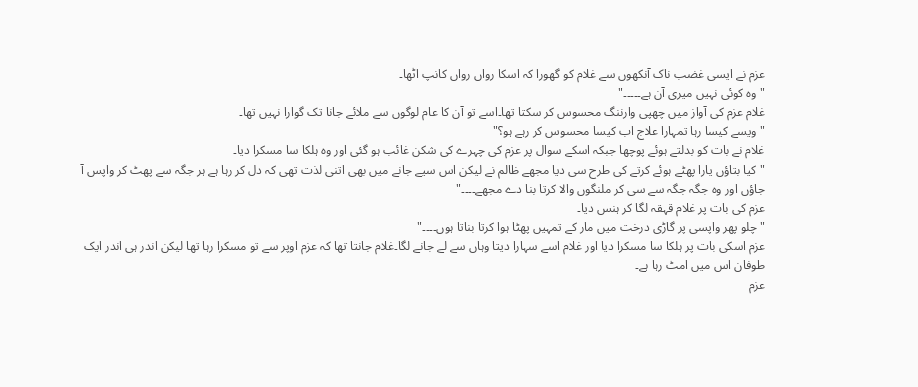عزم نے ایسی غضب ناک آنکھوں سے غلام کو گھورا کہ اسکا رواں رواں کانپ اٹھا۔
"وہ کوئی نہیں میری آن ہے۔۔۔۔۔"
غلام عزم کی آواز میں چھپی وارننگ محسوس کر سکتا تھا۔اسے تو آن کا عام لوگوں سے ملائے جانا تک گوارا نہیں تھا۔
"ویسے کیسا رہا تمہارا علاج اب کیسا محسوس کر رہے ہو؟"
غلام نے بات کو بدلتے ہوئے پوچھا جبکہ اسکے سوال پر عزم کی چہرے کی شکن غائب ہو گئی اور وہ ہلکا سا مسکرا دیا۔
"کیا بتاؤں یارا پھٹے ہوئے کرتے کی طرح سی دیا مجھے ظالم نے لیکن اس سیے جانے میں بھی اتنی لذت تھی کہ دل کر رہا ہے ہر جگہ سے پھٹ کر واپس آ جاؤں اور وہ جگہ جگہ سے سی کر ملنگوں والا کرتا بنا دے مجھے۔۔۔۔"
عزم کی بات پر غلام قہقہ لگا کر ہنس دیا۔
"چلو پھر واپسی پر گاڑی درخت میں مار کے تمہیں پھٹا ہوا کرتا بناتا ہوں۔۔۔۔"
عزم اسکی بات پر ہلکا سا مسکرا دیا اور غلام اسے سہارا دیتا وہاں سے لے جانے لگا۔غلام جانتا تھا کہ عزم اوپر سے تو مسکرا رہا تھا لیکن اندر ہی اندر ایک طوفان اس میں امٹ رہا ہے۔
عزم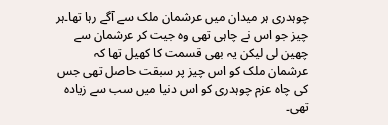چوہدری ہر میدان میں عرشمان ملک سے آگے رہا تھا۔ہر چیز جو اس نے چاہی تھی وہ جیت کر عرشمان سے چھین لی لیکن یہ بھی قسمت کا کھیل تھا کہ عرشمان ملک کو اس چیز پر سبقت حاصل تھی جس کی چاہ عزم چوہدری کو اس دنیا میں سب سے زیادہ تھی۔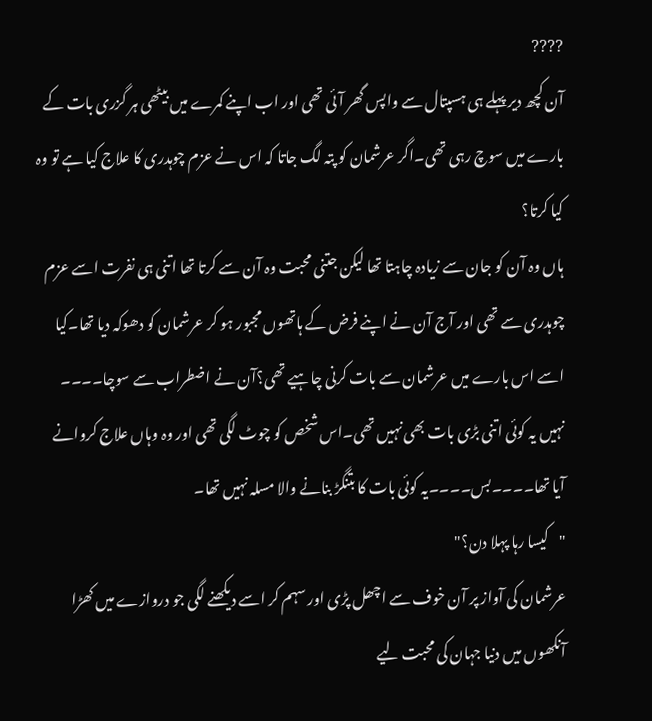????
آن کچھ دیر پہلے ہی ہسپتال سے واپس گھر آئی تھی اور اب اپنے کمرے میں بیٹھی ہر گزری بات کے بارے میں سوچ رہی تھی۔اگر عرشمان کو پتہ لگ جاتا کہ اس نے عزم چوہدری کا علاج کیا ہے تو وہ کیا کرتا؟
ہاں وہ آن کو جان سے زیادہ چاہتا تھا لیکن جتنی محبت وہ آن سے کرتا تھا اتنی ہی نفرت اسے عزم چوہدری سے تھی اور آج آن نے اپنے فرض کے ہاتھوں مجبور ہو کر عرشمان کو دھوکہ دیا تھا۔کیا اسے اس بارے میں عرشمان سے بات کرنی چاہیے تھی؟آن نے اضطراب سے سوچا۔۔۔۔
نہیں یہ کوئی اتنی بڑی بات بھی نہیں تھی۔اس شخص کو چوٹ لگی تھی اور وہ وہاں علاج کروانے آیا تھا۔۔۔۔بس۔۔۔۔یہ کوئی بات کا بتنگڑ بنانے والا مسلہ نہیں تھا۔
"کیسا رہا پہلا دن؟"
عرشمان کی آواز پر آن خوف سے اچھل پڑی اور سہم کر اسے دیکھنے لگی جو دروازے میں کھڑا آنکھوں میں دنیا جہان کی محبت لیے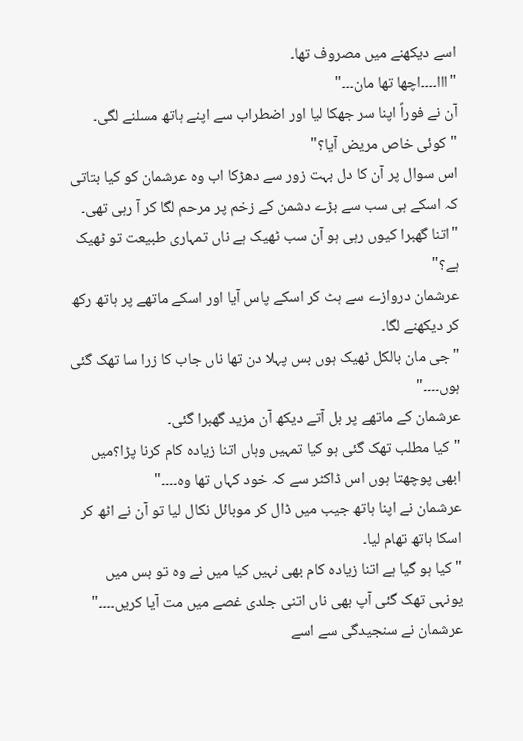اسے دیکھنے میں مصروف تھا۔
"ااا۔۔۔۔اچھا تھا مان۔۔۔"
آن نے فوراً اپنا سر جھکا لیا اور اضطراب سے اپنے ہاتھ مسلنے لگی۔
"کوئی خاص مریض آیا؟"
اس سوال پر آن کا دل بہت زور سے دھڑکا اب وہ عرشمان کو کیا بتاتی کہ اسکے ہی سب سے بڑے دشمن کے زخم پر مرحم لگا کر آ رہی تھی۔
"اتنا گھبرا کیوں رہی ہو آن سب ٹھیک ہے ناں تمہاری طبیعت تو ٹھیک ہے؟"
عرشمان دروازے سے ہٹ کر اسکے پاس آیا اور اسکے ماتھے پر ہاتھ رکھ کر دیکھنے لگا۔
"جی مان بالکل ٹھیک ہوں بس پہلا دن تھا ناں جاب کا زرا سا تھک گئی ہوں۔۔۔۔"
عرشمان کے ماتھے پر بل آتے دیکھ آن مزید گھبرا گئی۔
"کیا مطلب تھک گئی ہو کیا تمہیں وہاں اتنا زیادہ کام کرنا پڑا؟میں ابھی پوچھتا ہوں اس ڈاکٹر سے کہ خود کہاں تھا وہ۔۔۔۔"
عرشمان نے اپنا ہاتھ جیب میں ڈال کر موبائل نکال لیا تو آن نے اٹھ کر اسکا ہاتھ تھام لیا۔
"کیا ہو گیا ہے اتنا زیادہ کام بھی نہیں کیا میں نے وہ تو بس میں یونہی تھک گئی آپ بھی ناں اتنی جلدی غصے میں مت آیا کریں۔۔۔۔"
عرشمان نے سنجیدگی سے اسے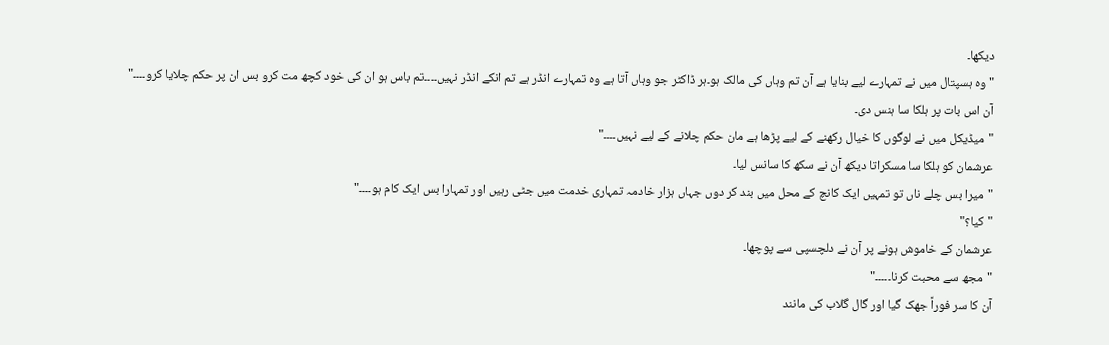دیکھا۔
"وہ ہسپتال میں نے تمہارے لیے بنایا ہے آن تم وہاں کی مالک ہو۔ہر ڈاکٹر جو وہاں آتا ہے وہ تمہارے انڈر ہے تم انکے انڈر نہیں۔۔۔۔تم باس ہو ان کی خود کچھ مت کرو بس ان پر حکم چلایا کرو۔۔۔۔"
آن اس بات پر ہلکا سا ہنس دی۔
"میڈیکل میں نے لوگوں کا خیال رکھنے کے لیے پڑھا ہے مان حکم چلانے کے لیے نہیں۔۔۔۔"
عرشمان کو ہلکا سا مسکراتا دیکھ آن نے سکھ کا سانس لیا۔
"میرا بس چلے ناں تو تمہیں ایک کانچ کے محل میں بند کر دوں جہاں ہزار خادمہ تمہاری خدمت میں جٹی رہیں اور تمہارا بس ایک کام ہو۔۔۔۔"
"کیا؟"
عرشمان کے خاموش ہونے پر آن نے دلچسپی سے پوچھا۔
"مجھ سے محبت کرنا۔۔۔۔۔"
آن کا سر فوراً جھک گیا اور گال گلاب کی مانند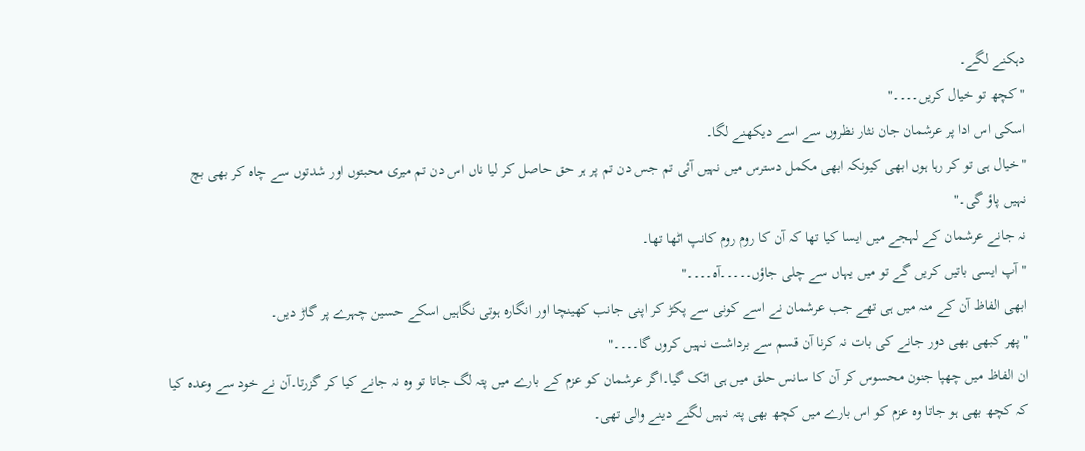دہکنے لگے۔
"کچھ تو خیال کریں۔۔۔۔"
اسکی اس ادا پر عرشمان جان نثار نظروں سے اسے دیکھنے لگا۔
"خیال ہی تو کر رہا ہوں ابھی کیونکہ ابھی مکمل دسترس میں نہیں آئی تم جس دن تم پر ہر حق حاصل کر لیا ناں اس دن تم میری محبتوں اور شدتوں سے چاہ کر بھی بچ نہیں پاؤ گی۔"
نہ جانے عرشمان کے لہجے میں ایسا کیا تھا کہ آن کا روم روم کانپ اٹھا تھا۔
"آپ ایسی باتیں کریں گے تو میں یہاں سے چلی جاؤں۔۔۔۔۔آہ۔۔۔۔"
ابھی الفاظ آن کے منہ میں ہی تھے جب عرشمان نے اسے کونی سے پکڑ کر اپنی جانب کھینچا اور انگارہ ہوتی نگاہیں اسکے حسین چہرے پر گاڑ دیں۔
"پھر کبھی بھی دور جانے کی بات نہ کرنا آن قسم سے برداشت نہیں کروں گا۔۔۔۔"
ان الفاظ میں چھپا جنون محسوس کر آن کا سانس حلق میں ہی اٹک گیا۔اگر عرشمان کو عزم کے بارے میں پتہ لگ جاتا تو وہ نہ جانے کیا کر گزرتا۔آن نے خود سے وعدہ کیا کہ کچھ بھی ہو جاتا وہ عزم کو اس بارے میں کچھ بھی پتہ نہیں لگنے دینے والی تھی۔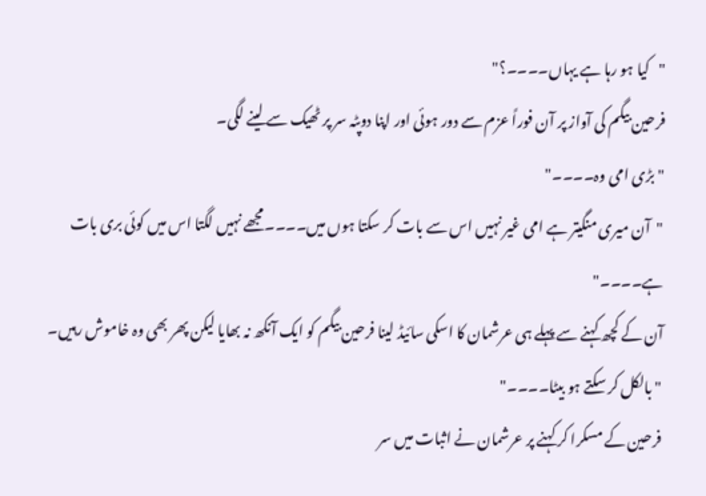"کیا ہو رہا ہے یہاں۔۔۔۔؟"
فرحین بیگم کی آواز پر آن فوراً عزم سے دور ہوئی اور اپنا دوپٹہ سر پر ٹھیک سے لینے لگی۔
"بڑی امی وہ۔۔۔۔"
"آن میری منگیتر ہے امی غیر نہیں اس سے بات کر سکتا ہوں میں۔۔۔۔مجھے نہیں لگتا اس میں کوئی بری بات ہے۔۔۔۔"
آن کے کچھ کہنے سے پہلے ہی عرشمان کا اسکی سائیڈ لینا فرحین بیگم کو ایک آنکھ نہ بھایا لیکن پھر بھی وہ خاموش رہیں۔
"بالکل کر سکتے ہو بیٹا۔۔۔۔"
فرحین کے مسکرا کر کہنے پر عرشمان نے اثبات میں سر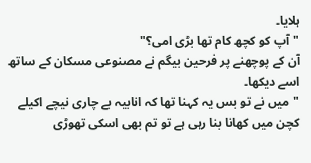ہلایا۔
"آپ کو کچھ کام تھا بڑی امی؟"
آن کے پوچھنے پر فرحین بیگم نے مصنوعی مسکان کے ساتھ اسے دیکھا۔
"میں نے تو بس یہ کہنا تھا کہ انابیہ بے چاری نیچے اکیلے کچن میں کھانا بنا رہی ہے تو تم بھی اسکی تھوڑی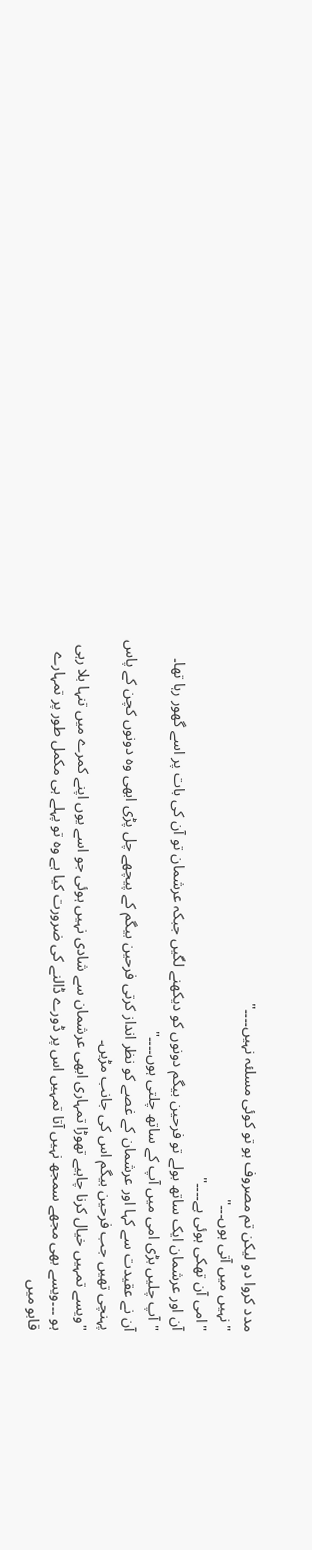مدد کروا دو لیکن تم مصروف ہو تو کوئی مسلئہ نہیں۔۔۔۔"
"نہیں میں آتی ہوں۔۔۔"
"امی آن تھکی ہوئی ہے۔۔۔۔"
آن اور عرشمان ایک ساتھ بولے تو فرحین بیگم دونوں کو دیکھنے لگیں جبکہ عرشمان تو آن کی بات پر اسے گھور رہا تھا۔
"آپ چلیں بڑی امی میں آپ کے ساتھ چلتی ہوں۔۔۔۔"
آن نے عقیدت سے کہا اور عرشمان کے غصے کو نظر انداز کرتی فرحین بیگم کے پیچھے چل پڑی ابھی وہ دونوں کچن کے پاس پہنچی تھیں جب فرحین بیگم اس کی جانب مڑیں۔
"ویسے تمہیں خیال کرنا چاہیے تھوڑا تمہاری ابھی عرشمان سے شادی نہیں ہوئی جو اسے یوں اپنے کمرے میں تنہا بلا رہی ہو ۔۔۔ویسے بھی مجھے سمجھ نہیں آتا تمہیں اس پر ڈورے ڈالنے کی ضرورت کیا ہے وہ تو پہلے ہی مکمل طور پر تمہارے قابو میں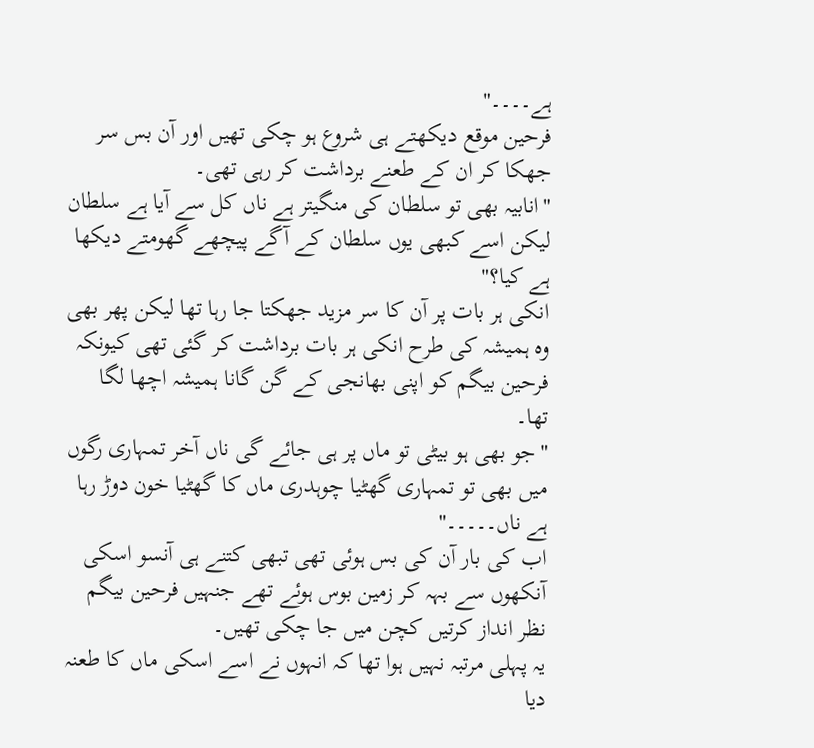ہے۔۔۔۔"
فرحین موقع دیکھتے ہی شروع ہو چکی تھیں اور آن بس سر جھکا کر ان کے طعنے برداشت کر رہی تھی۔
"انابیہ بھی تو سلطان کی منگیتر ہے ناں کل سے آیا ہے سلطان لیکن اسے کبھی یوں سلطان کے آگے پیچھے گھومتے دیکھا ہے کیا؟"
انکی ہر بات پر آن کا سر مزید جھکتا جا رہا تھا لیکن پھر بھی وہ ہمیشہ کی طرح انکی ہر بات برداشت کر گئی تھی کیونکہ فرحین بیگم کو اپنی بھانجی کے گن گانا ہمیشہ اچھا لگا تھا۔
"جو بھی ہو بیٹی تو ماں پر ہی جائے گی ناں آخر تمہاری رگوں میں بھی تو تمہاری گھٹیا چوہدری ماں کا گھٹیا خون دوڑ رہا ہے ناں۔۔۔۔۔"
اب کی بار آن کی بس ہوئی تھی تبھی کتنے ہی آنسو اسکی آنکھوں سے بہہ کر زمین بوس ہوئے تھے جنہیں فرحین بیگم نظر انداز کرتیں کچن میں جا چکی تھیں۔
یہ پہلی مرتبہ نہیں ہوا تھا کہ انہوں نے اسے اسکی ماں کا طعنہ دیا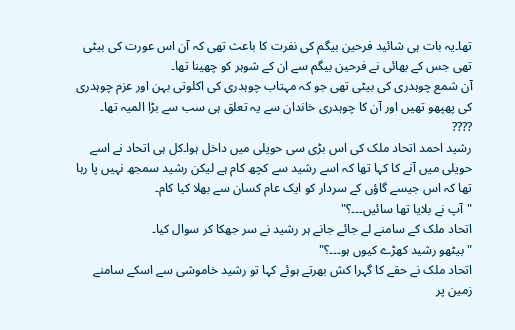تھا۔یہ بات ہی شائید فرحین بیگم کی نفرت کا باعث تھی کہ آن اس عورت کی بیٹی تھی جس کے بھائی نے فرحین بیگم سے ان کے شوہر کو چھینا تھا۔
آن شمع چوہدری کی بیٹی تھی جو کہ مہتاب چوہدری کی اکلوتی بہن اور عزم چوہدری کی پھپھو تھیں اور آن کا چوہدری خاندان سے یہ تعلق ہی سب سے بڑا المیہ تھا۔
????
رشید احمد اتحاد ملک کی اس بڑی سی حویلی میں داخل ہوا۔کل ہی اتحاد نے اسے حویلی میں آنے کا کہا تھا کہ اسے رشید سے کچھ کام ہے لیکن رشید سمجھ نہیں پا رہا تھا کہ اس جیسے گاؤں کے سردار کو ایک عام کسان سے بھلا کیا کام۔
"آپ نے بلایا تھا سائیں۔۔۔؟"
اتحاد ملک کے سامنے لے جائے جانے ہر رشید نے سر جھکا کر سوال کیا۔
"بیٹھو رشید کھڑے کیوں ہو۔۔۔؟"
اتحاد ملک نے حقے کا گہرا کش بھرتے ہوئے کہا تو رشید خاموشی سے اسکے سامنے زمین پر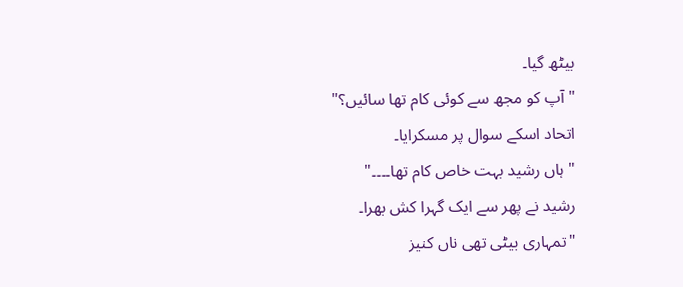بیٹھ گیا۔
"آپ کو مجھ سے کوئی کام تھا سائیں؟"
اتحاد اسکے سوال پر مسکرایا۔
"ہاں رشید بہت خاص کام تھا۔۔۔۔"
رشید نے پھر سے ایک گہرا کش بھرا۔
"تمہاری بیٹی تھی ناں کنیز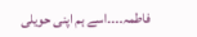فاطمہ۔۔۔۔اسے ہم اپنی حویلی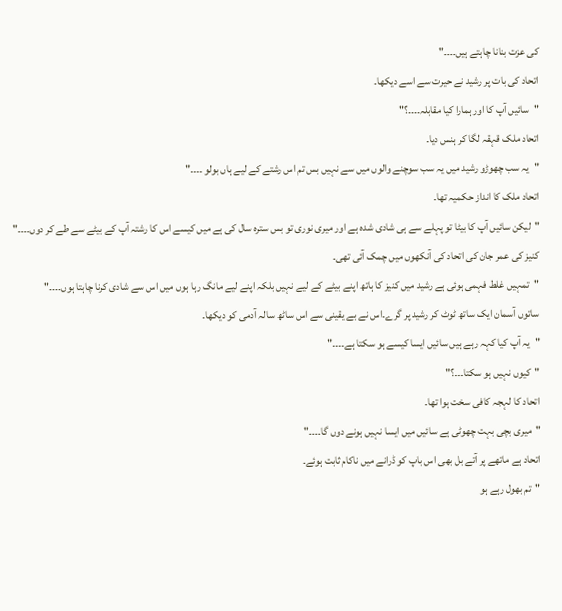کی عزت بنانا چاہتے ہیں۔۔۔۔"
اتحاد کی بات پر رشید نے حیرت سے اسے دیکھا۔
"سائیں آپ کا اور ہمارا کیا مقابلہ۔۔۔۔؟"
اتحاد ملک قہقہ لگا کر ہنس دیا۔
"یہ سب چھوڑو رشید میں یہ سب سوچنے والوں میں سے نہیں بس تم اس رشتے کے لیے ہاں بولو ۔۔۔۔"
اتحاد ملک کا انداز حکمیہ تھا۔
"لیکن سائیں آپ کا بیٹا تو پہلے سے ہی شادی شدہ ہے اور میری نوری تو بس سترہ سال کی ہے میں کیسے اس کا رشتہ آپ کے بیٹے سے طے کر دوں۔۔۔۔"
کنیز کی عمر جان کی اتحاد کی آنکھوں میں چمک آئی تھی۔
"تمہیں غلط فہمی ہوئی ہے رشید میں کنیز کا ہاتھ اپنے بیٹے کے لیے نہیں بلکہ اپنے لیے مانگ رہا ہوں میں اس سے شادی کرنا چاہتا ہوں۔۔۔۔"
ساتوں آسمان ایک ساتھ ٹوٹ کر رشید پر گرے۔اس نے بے یقینی سے اس ساٹھ سالہ آدمی کو دیکھا۔
"یہ آپ کیا کہہ رہے ہیں سائیں ایسا کیسے ہو سکتا ہے۔۔۔۔"
"کیوں نہیں ہو سکتا۔۔۔؟"
اتحاد کا لہجہ کافی سخت ہوا تھا۔
"میری بچی بہت چھوٹی ہے سائیں میں ایسا نہیں ہونے دوں گا۔۔۔۔"
اتحاد ہے ماتھے پر آتے بل بھی اس باپ کو ڈرانے میں ناکام ثابت ہوئے۔
"تم بھول رہے ہو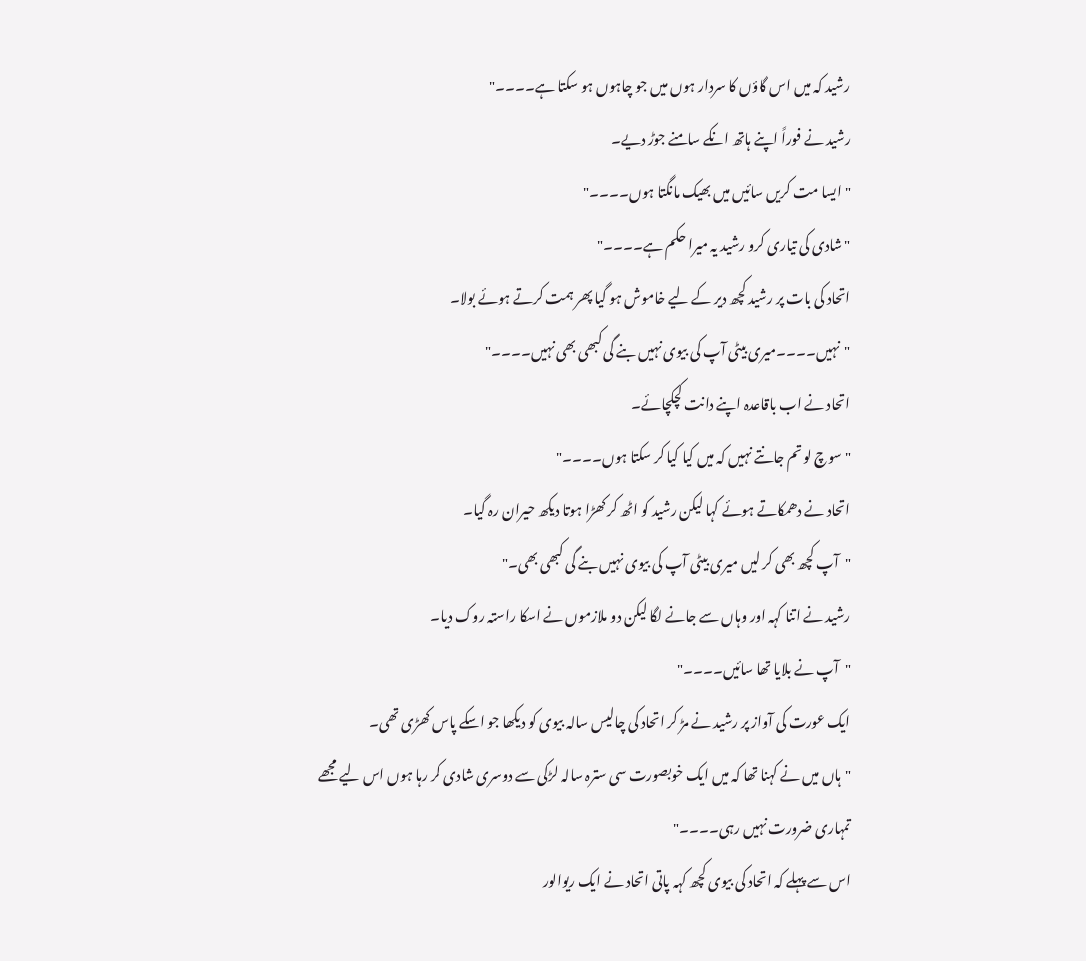رشید کہ میں اس گاؤں کا سردار ہوں میں جو چاہوں ہو سکتا ہے۔۔۔۔"
رشید نے فوراً اپنے ہاتھ انکے سامنے جوڑ دیے۔
"ایسا مت کریں سائیں میں بھیک مانگتا ہوں۔۔۔۔"
"شادی کی تیاری کرو رشید یہ میرا حکم ہے۔۔۔۔"
اتحاد کی بات پر رشید کچھ دیر کے لیے خاموش ہو گیا پھر ہمت کرتے ہوئے بولا۔
"نہیں۔۔۔۔میری بیٹی آپ کی بیوی نہیں بنے گی کبھی بھی نہیں۔۔۔۔"
اتحاد نے اب باقاعدہ اپنے دانت کچکچائے۔
"سوچ لو تم جانتے نہیں کہ میں کیا کیا کر سکتا ہوں۔۔۔۔"
اتحاد نے دھمکاتے ہوئے کہا لیکن رشید کو اٹھ کر کھڑا ہوتا دیکھ حیران رہ گیا۔
"آپ کچھ بھی کر لیں میری بیٹی آپ کی بیوی نہیں بنے گی کبھی بھی۔"
رشید نے اتنا کہہ اور وہاں سے جانے لگا لیکن دو ملازموں نے اسکا راستہ روک دیا۔
"آپ نے بلایا تھا سائیں۔۔۔۔"
ایک عورت کی آواز پر رشید نے مڑ کر اتحاد کی چالیس سالہ بیوی کو دیکھا جو اسکے پاس کھڑی تھی۔
"ہاں میں نے کہنا تھا کہ میں ایک خوبصورت سی سترہ سالہ لڑکی سے دوسری شادی کر رہا ہوں اس لیے مجھے تمہاری ضرورت نہیں رہی۔۔۔۔"
اس سے پہلے کہ اتحاد کی بیوی کچھ کہہ پاتی اتحاد نے ایک ریوالور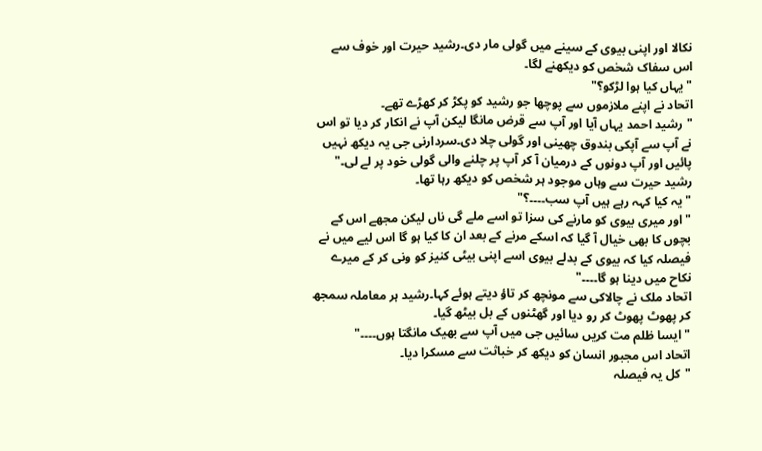نکالا اور اپنی بیوی کے سینے میں گولی مار دی۔رشید حیرت اور خوف سے اس سفاک شخص کو دیکھنے لگا۔
"یہاں کیا ہوا لڑکو؟"
اتحاد نے اپنے ملازموں سے پوچھا جو رشید کو پکڑ کر کھڑے تھے۔
"رشید احمد یہاں آیا اور آپ سے قرض مانگا لیکن آپ نے انکار کر دیا تو اس نے آپ سے آپکی بندوق چھینی اور گولی چلا دی۔سردارنی جی یہ دیکھ نہیں پائیں اور آپ دونوں کے درمیان آ کر آپ پر چلنے والی گولی خود پر لے لی۔"
رشید حیرت سے وہاں موجود ہر شخص کو دیکھ رہا تھا۔
"یہ کیا کہہ رہے ہیں آپ سب۔۔۔۔؟"
"اور میری بیوی کو مارنے کی سزا تو اسے ملے گی ناں لیکن مجھے اس کے بچوں کا بھی خیال آ گیا کہ اسکے مرنے کے بعد ان کا کیا ہو گا اس لیے میں نے فیصلہ کیا کہ بیوی کے بدلے بیوی اسے اپنی بیٹی کنیز کو ونی کر کے میرے نکاح میں دینا ہو گا۔۔۔۔"
اتحاد ملک نے چالاکی سے مونچھ کر تاؤ دیتے ہوئے کہا۔رشید ہر معاملہ سمجھ کر پھوٹ پھوٹ کر رو دیا اور گھٹنوں کے بل بیٹھ گیا۔
"ایسا ظلم مت کریں سائیں جی میں آپ سے بھیک مانگتا ہوں۔۔۔۔"
اتحاد اس مجبور انسان کو دیکھ کر خباثت سے مسکرا دیا۔
"کل یہ فیصلہ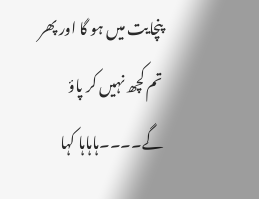پنچایت میں ہو گا اور پھر تم کچھ نہیں کر پاؤ گے۔۔۔۔ہاہاہا کہا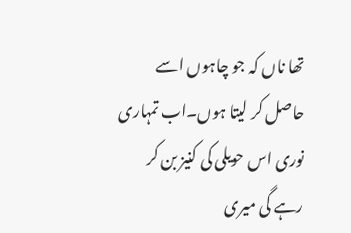تھا ناں کہ جو چاہوں اسے حاصل کر لیتا ہوں۔اب تمہاری نوری اس حویلی کی کنیز بن کر رہے گی میری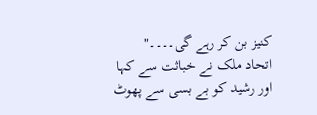کنیز بن کر رہے گی۔۔۔۔"
اتحاد ملک نے خباثت سے کہا اور رشید کو بے بسی سے پھوٹ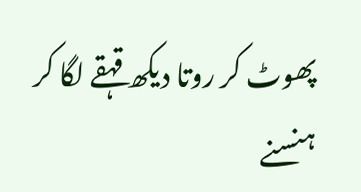پھوٹ کر روتا دیکھ قہقے لگا کر ہنسنے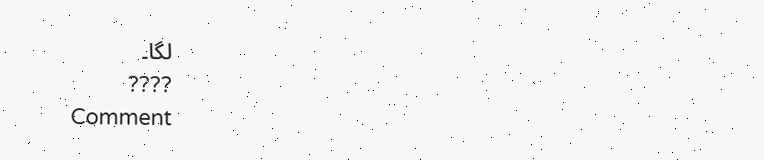لگا۔
????
Comment